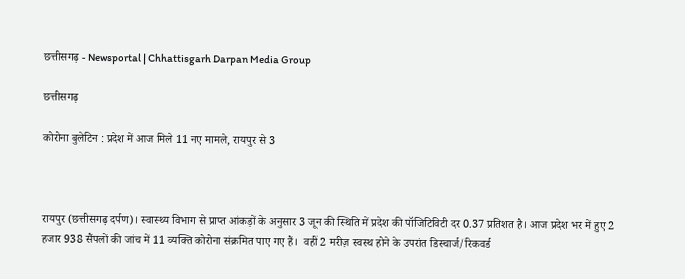छत्तीसगढ़ - Newsportal | Chhattisgarh Darpan Media Group

छत्तीसगढ़

कोरोना बुलेटिन : प्रदेश में आज मिले 11 नए मामले, रायपुर से 3



रायपुर (छत्तीसगढ़ दर्पण)। स्वास्थ्य विभाग से प्राप्त आंकड़ों के अनुसार 3 जून की स्थिति में प्रदेश की पॉजिटिविटी दर 0.37 प्रतिशत है। आज प्रदेश भर में हुए 2 हजार 938 सैंपलों की जांच में 11 व्यक्ति कोरोना संक्रमित पाए गए हैं।  वहीं 2 मरीज़ स्वस्थ होने के उपरांत डिस्चार्ज/रिकवर्ड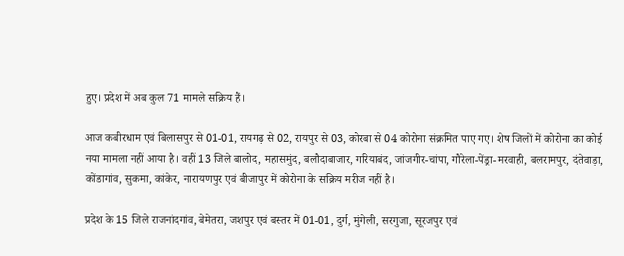हुए। प्रदेश में अब कुल 71 मामले सक्रिय हैं।

आज कबीरधाम एवं बिलासपुर से 01-01, रायगढ़ से 02, रायपुर से 03, कोरबा से 04 कोरोना संक्रमित पाए गए। शेष जिलों में कोरोना का कोई नया मामला नहीं आया है। वहीं 13 जिले बालोद, महासमुंद, बलौदाबाजार, गरियाबंद, जांजगीर-चांपा, गौरेला-पेंड्रा-मरवाही, बलरामपुर, दंतेवाड़ा, कोंडागांव, सुकमा, कांकेर, नारायणपुर एवं बीजापुर में कोरोना के सक्रिय मरीज नहीं है।

प्रदेश के 15 जिले राजनांदगांव, बेमेतरा, जशपुर एवं बस्तर में 01-01, दुर्ग, मुंगेली, सरगुजा, सूरजपुर एवं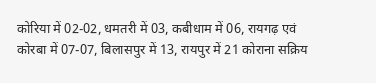कोरिया में 02-02, धमतरी में 03, कबीधाम में 06, रायगढ़ एवं कोरबा में 07-07, बिलासपुर में 13, रायपुर में 21 कोराना सक्रिय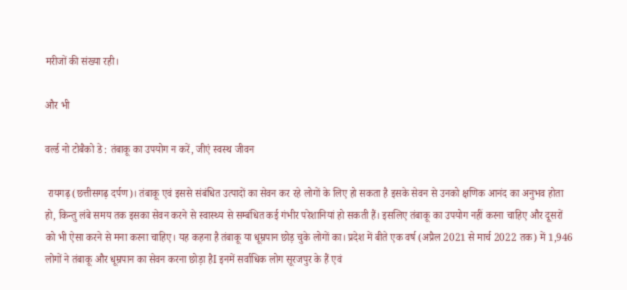मरीजों की संख्या रही।

और भी

वर्ल्ड नो टोबैको डे : तंबाकू का उपयोग न करें, जीएं स्वस्थ जीवन

 रायगढ़ (छत्तीसगढ़ दर्पण)। तंबाकू एवं इससे संबंधित उत्पादों का सेवन कर रहे लोगों के लिए हो सकता है इसके सेवन से उनको क्षणिक आनंद का अनुभव होता हो, किन्तु लंबे समय तक इसका सेवन करने से स्वास्थ्य से सम्बंधित कई गंभीर परेशानियां हो सकती हैं। इसलिए तंबाकू का उपयोग नहीं करना चाहिए और दूसरों को भी ऐसा करने से मना करना चाहिए। यह कहना है तंबाकू या धूम्रपान छोड़ चुके लोगों का। प्रदेश में बीते एक वर्ष (अप्रैल 2021 से मार्च 2022 तक) में 1,946 लोगों ने तंबाकू और धूम्रपान का सेवन करना छोड़ा हैI इनमें सर्वाधिक लोग सूरजपुर के हैं एवं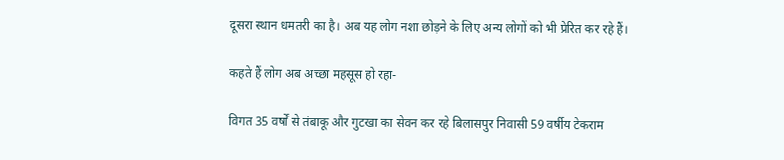दूसरा स्थान धमतरी का है। अब यह लोग नशा छोड़ने के लिए अन्य लोगों को भी प्रेरित कर रहे हैं।

कहते हैं लोग अब अच्छा महसूस हो रहा-

विगत 35 वर्षों से तंबाकू और गुटखा का सेवन कर रहे बिलासपुर निवासी 59 वर्षीय टेकराम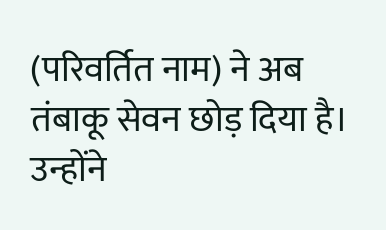(परिवर्तित नाम) ने अब तंबाकू सेवन छोड़ दिया है। उन्होंने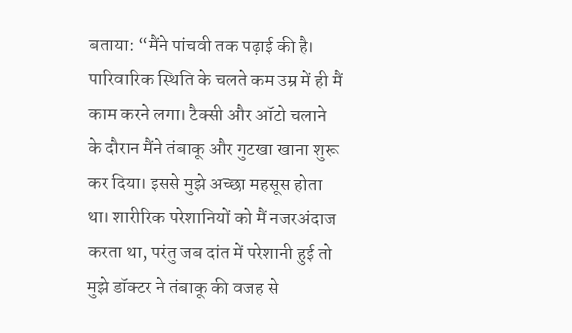बताया: “मैंने पांचवी तक पढ़ाई की है। पारिवारिक स्थिति के चलते कम उम्र में ही मैं काम करने लगा। टैक्सी और ऑटो चलाने के दौरान मैंने तंबाकू और गुटखा खाना शुरू कर दिया। इससे मुझे अच्छा महसूस होता था। शारीरिक परेशानियों को मैं नजरअंदाज करता था, परंतु जब दांत में परेशानी हुई तो मुझे डॉक्टर ने तंबाकू की वजह से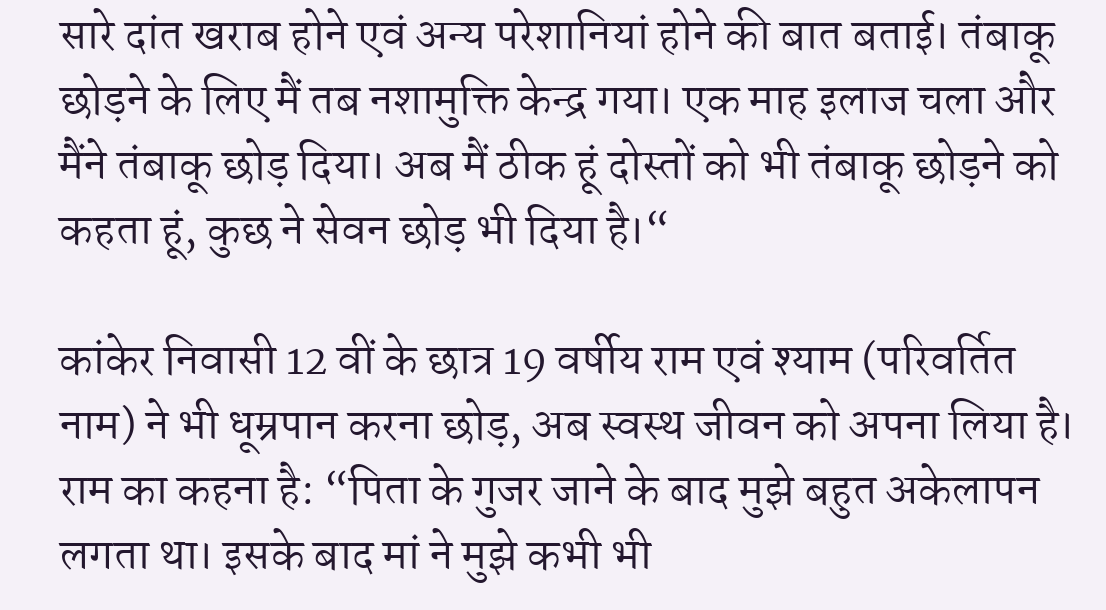सारे दांत खराब होने एवं अन्य परेशानियां होने की बात बताई। तंबाकू छोड़ने के लिए मैं तब नशामुक्ति केन्द्र गया। एक माह इलाज चला और मैंने तंबाकू छोड़ दिया। अब मैं ठीक हूं दोस्तों को भी तंबाकू छोड़ने को कहता हूं, कुछ ने सेवन छोड़ भी दिया है।“

कांकेर निवासी 12 वीं के छात्र 19 वर्षीय राम एवं श्याम (परिवर्तित नाम) ने भी धूम्रपान करना छोड़, अब स्वस्थ जीवन को अपना लिया है। राम का कहना है: “पिता के गुजर जाने के बाद मुझे बहुत अकेलापन लगता था। इसके बाद मां ने मुझे कभी भी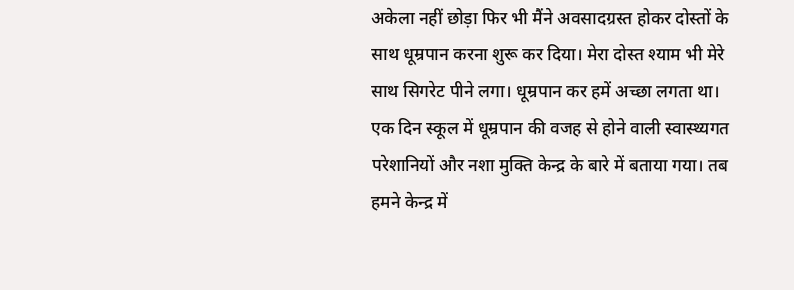अकेला नहीं छोड़ा फिर भी मैंने अवसादग्रस्त होकर दोस्तों के साथ धूम्रपान करना शुरू कर दिया। मेरा दोस्त श्याम भी मेरे साथ सिगरेट पीने लगा। धूम्रपान कर हमें अच्छा लगता था। एक दिन स्कूल में धूम्रपान की वजह से होने वाली स्वास्थ्यगत परेशानियों और नशा मुक्ति केन्द्र के बारे में बताया गया। तब हमने केन्द्र में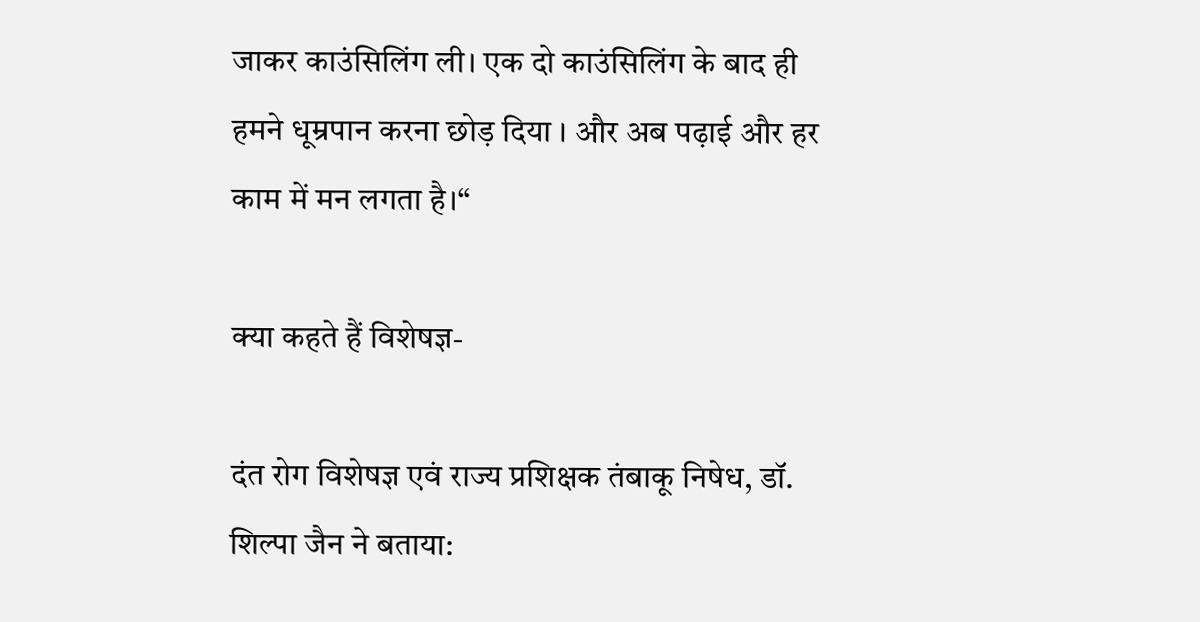जाकर काउंसिलिंग ली। एक दो काउंसिलिंग के बाद ही हमने धूम्रपान करना छोड़ दिया । और अब पढ़ाई और हर काम में मन लगता है।“

क्या कहते हैं विशेषज्ञ-

दंत रोग विशेषज्ञ एवं राज्य प्रशिक्षक तंबाकू निषेध, डॉ. शिल्पा जैन ने बताया: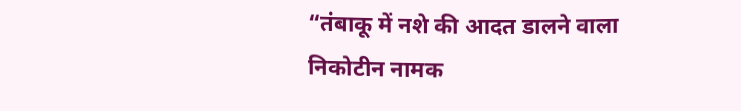“तंबाकू में नशे की आदत डालने वाला निकोटीन नामक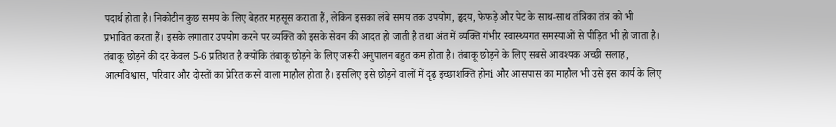पदार्थ होता है। निकोटीन कुछ समय के लिए बेहतर महसूस कराता हैं, लेकिन इसका लंबे समय तक उपयोग, हृदय, फेफड़े और पेट के साथ-साथ तंत्रिका तंत्र को भी प्रभावित करता हैं। इसके लगातार उपयोग करने पर व्यक्ति को इसके सेवन की आदत हो जाती है तथा अंत में व्यक्ति गंभीर स्वास्थ्यगत समस्याओं से पीड़ित भी हो जाता है। तंबाकू छोड़ने की दर केवल 5-6 प्रतिशत है क्योंकि तंबाकू छोड़ने के लिए जरूरी अनुपालन बहुत कम होता है। तंबाकू छोड़ने के लिए सबसे आवश्यक अच्छी सलाह, आत्मविश्वास, परिवार और दोस्तों का प्रेरित करने वाला माहौल होता है। इसलिए इसे छोड़ने वालों में दृढ़ इच्छाशक्ति होनi और आसपास का माहौल भी उसे इस कार्य के लिए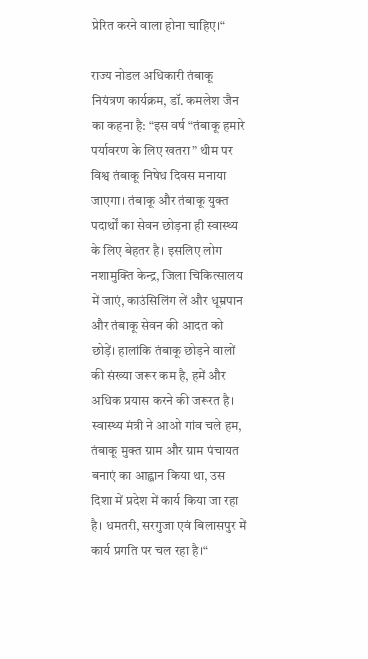प्रेरित करने वाला होना चाहिए।“

राज्य नोडल अधिकारी तंबाकू नियंत्रण कार्यक्रम, डॉ. कमलेश जैन का कहना है: “इस वर्ष “तंबाकू हमारे पर्यावरण के लिए खतरा” थीम पर विश्व तंबाकू निषेध दिवस मनाया जाएगा। तंबाकू और तंबाकू युक्त पदार्थों का सेवन छोड़ना ही स्वास्थ्य के लिए बेहतर है। इसलिए लोग नशामुक्ति केन्द्र, जिला चिकित्सालय में जाएं, काउंसिलिंग लें और धूम्रपान और तंबाकू सेवन की आदत को छोड़ें। हालांकि तंबाकू छोड़ने वालों की संख्या जरूर कम है, हमें और अधिक प्रयास करने की जरूरत है। स्वास्थ्य मंत्री ने आओ गांव चले हम, तंबाकू मुक्त ग्राम और ग्राम पंचायत बनाएं का आह्वान किया था, उस दिशा में प्रदेश में कार्य किया जा रहा है। धमतरी, सरगुजा एवं बिलासपुर में कार्य प्रगति पर चल रहा है।“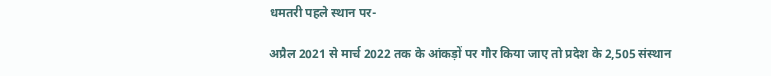धमतरी पहले स्थान पर-

अप्रैल 2021 से मार्च 2022 तक के आंकड़ों पर गौर किया जाए तो प्रदेश के 2,505 संस्थान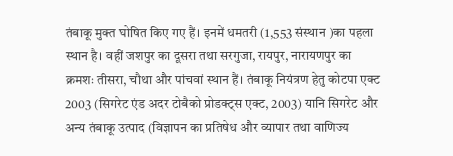तंबाकू मुक्त घोषित किए गए हैं। इनमें धमतरी (1,553 संस्थान )का पहला स्थान है। वहीं जशपुर का दूसरा तथा सरगुजा, रायपुर, नारायणपुर का क्रमशः तीसरा, चौथा और पांचवां स्थान हैं। तंबाकू नियंत्रण हेतु कोटपा एक्ट 2003 (सिगरेट एंड अदर टोबैको प्रोडक्ट्स एक्ट, 2003) यानि सिगरेट और अन्य तंबाकू उत्पाद (विज्ञापन का प्रतिषेध और व्यापार तथा वाणिज्य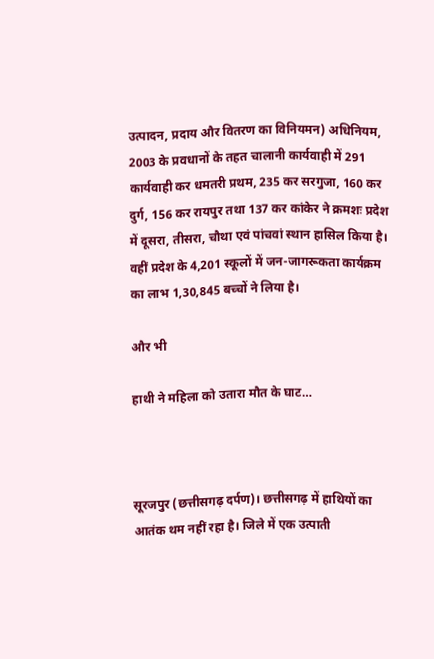उत्पादन, प्रदाय और वितरण का विनियमन) अधिनियम, 2003 के प्रवधानों के तहत चालानी कार्यवाही में 291 कार्यवाही कर धमतरी प्रथम, 235 कर सरगुजा, 160 कर दुर्ग, 156 कर रायपुर तथा 137 कर कांकेर ने क्रमशः प्रदेश में दूसरा, तीसरा, चौथा एवं पांचवां स्थान हासिल किया है। वहीं प्रदेश के 4,201 स्कूलों में जन-जागरूकता कार्यक्रम का लाभ 1,30,845 बच्चों ने लिया है।

और भी

हाथी ने महिला को उतारा मौत के घाट…



सूरजपुर (छत्तीसगढ़ दर्पण)। छत्तीसगढ़ में हाथियों का आतंक थम नहीं रहा है। जिले में एक उत्पाती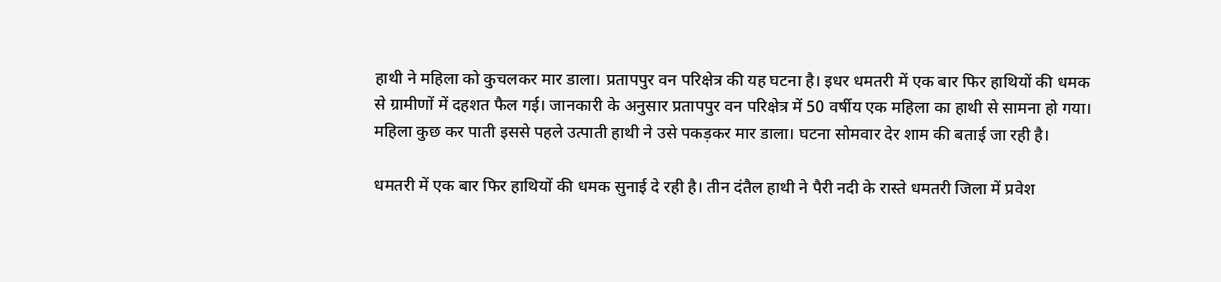हाथी ने महिला को कुचलकर मार डाला। प्रतापपुर वन परिक्षेत्र की यह घटना है। इधर धमतरी में एक बार फिर हाथियों की धमक से ग्रामीणों में दहशत फैल गई। जानकारी के अनुसार प्रतापपुर वन परिक्षेत्र में 50 वर्षीय एक महिला का हाथी से सामना हो गया। महिला कुछ कर पाती इससे पहले उत्पाती हाथी ने उसे पकड़कर मार डाला। घटना सोमवार देर शाम की बताई जा रही है।

धमतरी में एक बार फिर हाथियों की धमक सुनाई दे रही है। तीन दंतैल हाथी ने पैरी नदी के रास्ते धमतरी जिला में प्रवेश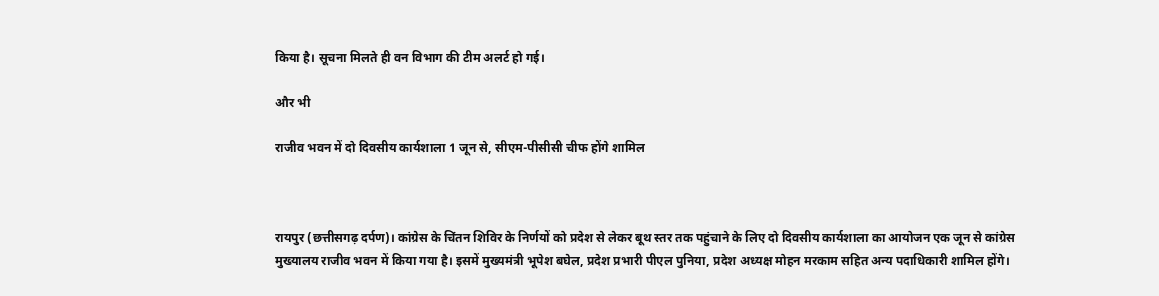किया है। सूचना मिलते ही वन विभाग की टीम अलर्ट हो गई।

और भी

राजीव भवन में दो दिवसीय कार्यशाला 1 जून से, सीएम-पीसीसी चीफ होंगे शामिल



रायपुर (छत्तीसगढ़ दर्पण)। कांग्रेस के चिंतन शिविर के निर्णयों को प्रदेश से लेकर बूथ स्तर तक पहुंचाने के लिए दो दिवसीय कार्यशाला का आयोजन एक जून से कांग्रेस मुख्यालय राजीव भवन में किया गया है। इसमें मुख्यमंत्री भूपेश बघेल, प्रदेश प्रभारी पीएल पुनिया, प्रदेश अध्यक्ष मोहन मरकाम सहित अन्य पदाधिकारी शामिल होंगे।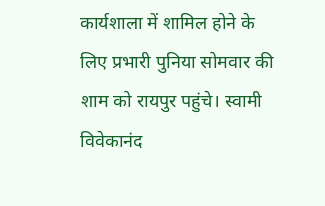कार्यशाला में शामिल होने के लिए प्रभारी पुनिया सोमवार की शाम को रायपुर पहुंचे। स्वामी विवेकानंद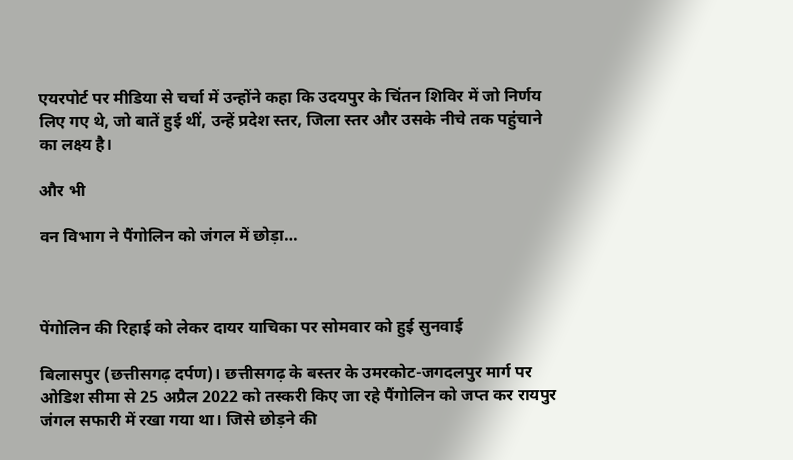एयरपोर्ट पर मीडिया से चर्चा में उन्होंने कहा कि उदयपुर के चिंतन शिविर में जो निर्णय लिए गए थे, जो बातें हुई थीं, उन्हें प्रदेश स्तर, जिला स्तर और उसके नीचे तक पहुंचाने का लक्ष्य है।

और भी

वन विभाग ने पैंगोलिन को जंगल में छोड़ा…



पेंगोलिन की रिहाई को लेकर दायर याचिका पर सोमवार को हुई सुनवाई

बिलासपुर (छत्तीसगढ़ दर्पण)। छत्तीसगढ़ के बस्तर के उमरकोट-जगदलपुर मार्ग पर ओडिश सीमा से 25 अप्रैल 2022 को तस्करी किए जा रहे पैंगोलिन को जप्त कर रायपुर जंगल सफारी में रखा गया था। जिसे छोड़ने की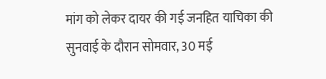मांग को लेकर दायर की गई जनहित याचिका की सुनवाई के दौरान सोमवार, 30 मई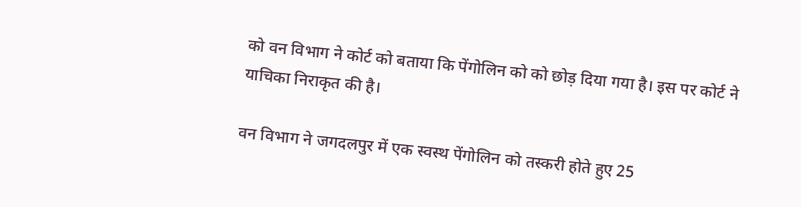को वन विभाग ने कोर्ट को बताया कि पेंगोलिन को को छोड़ दिया गया है। इस पर कोर्ट ने याचिका निराकृत की है।

वन विभाग ने जगदलपुर में एक स्वस्थ पेंगोलिन को तस्करी होते हुए 25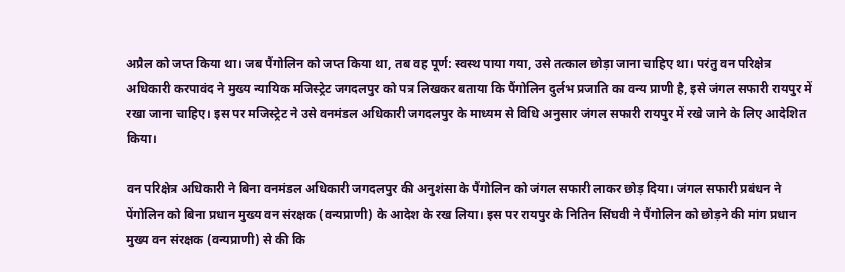अप्रैल को जप्त किया था। जब पैंगोलिन को जप्त किया था, तब वह पूर्ण: स्वस्थ पाया गया, उसे तत्काल छोड़ा जाना चाहिए था। परंतु वन परिक्षेत्र अधिकारी करपावंद ने मुख्य न्यायिक मजिस्ट्रेट जगदलपुर को पत्र लिखकर बताया कि पैंगोलिन दुर्लभ प्रजाति का वन्य प्राणी है, इसे जंगल सफारी रायपुर में रखा जाना चाहिए। इस पर मजिस्ट्रेट ने उसे वनमंडल अधिकारी जगदलपुर के माध्यम से विधि अनुसार जंगल सफारी रायपुर में रखे जाने के लिए आदेशित किया।

वन परिक्षेत्र अधिकारी ने बिना वनमंडल अधिकारी जगदलपुर की अनुशंसा के पैंगोलिन को जंगल सफारी लाकर छोड़ दिया। जंगल सफारी प्रबंधन ने पेंगोलिन को बिना प्रधान मुख्य वन संरक्षक (वन्यप्राणी) के आदेश के रख लिया। इस पर रायपुर के नितिन सिंघवी ने पैंगोलिन को छोड़ने की मांग प्रधान मुख्य वन संरक्षक (वन्यप्राणी) से की कि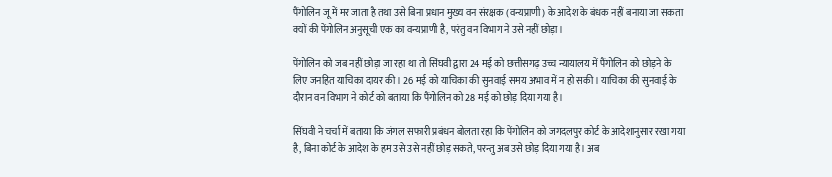पैंगोलिन जू में मर जाता है तथा उसे बिना प्रधान मुख्य वन संरक्षक (वन्यप्राणी) के आदेश के बंधक नहीं बनाया जा सकता क्यों की पेंगोलिन अनुसूची एक का वन्यप्राणी है, परंतु वन विभाग ने उसे नहीं छोड़ा।

पेंगोलिन को जब नहीं छोड़ा जा रहा था तो सिंघवी द्वारा 24 मई को छत्तीसगढ़ उच्च न्यायालय में पैंगोलिन को छोड़ने के लिए जनहित याचिका दायर की। 26 मई को याचिका की सुनवाई समय अभाव में न हो सकी। याचिका की सुनवाई के दौरान वन विभाग ने कोर्ट को बताया कि पैंगोलिन को 28 मई को छोड़ दिया गया है।

सिंघवी ने चर्चा में बताया कि जंगल सफारी प्रबंधन बोलता रहा कि पेंगोलिन को जगदलपुर कोर्ट के आदेशानुसार रखा गया है, बिना कोर्ट के आदेश के हम उसे उसे नहीं छोड़ सकते, परन्तु अब उसे छोड़ दिया गया है। अब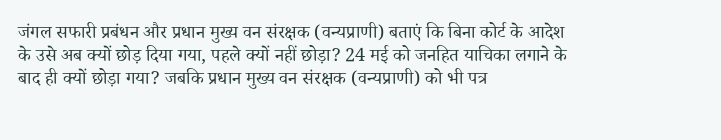जंगल सफारी प्रबंधन और प्रधान मुख्य वन संरक्षक (वन्यप्राणी) बताएं कि बिना कोर्ट के आदेश के उसे अब क्यों छोड़ दिया गया, पहले क्यों नहीं छोड़ा? 24 मई को जनहित याचिका लगाने के बाद ही क्यों छोड़ा गया? जबकि प्रधान मुख्य वन संरक्षक (वन्यप्राणी) को भी पत्र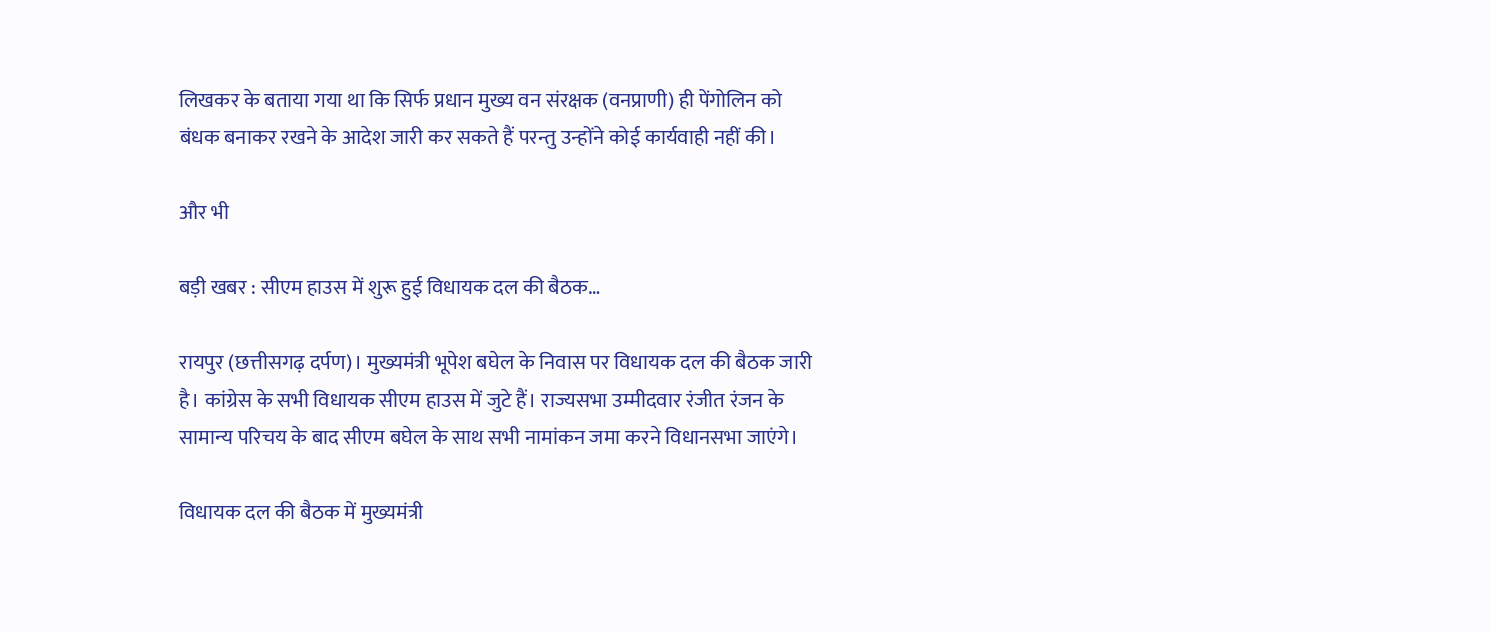लिखकर के बताया गया था कि सिर्फ प्रधान मुख्य वन संरक्षक (वनप्राणी) ही पेंगोलिन को बंधक बनाकर रखने के आदेश जारी कर सकते हैं परन्तु उन्होंने कोई कार्यवाही नहीं की।

और भी

बड़ी खबर : सीएम हाउस में शुरू हुई विधायक दल की बैठक…

रायपुर (छत्तीसगढ़ दर्पण)। मुख्यमंत्री भूपेश बघेल के निवास पर विधायक दल की बैठक जारी है। कांग्रेस के सभी विधायक सीएम हाउस में जुटे हैं। राज्यसभा उम्मीदवार रंजीत रंजन के सामान्य परिचय के बाद सीएम बघेल के साथ सभी नामांकन जमा करने विधानसभा जाएंगे।

विधायक दल की बैठक में मुख्यमंत्री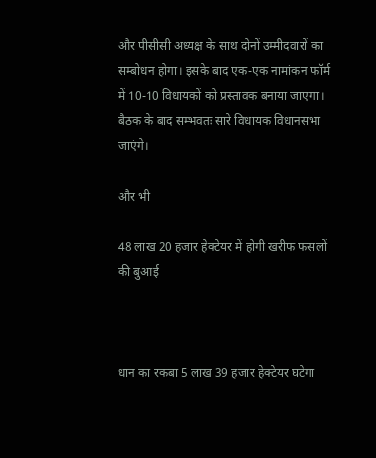और पीसीसी अध्यक्ष के साथ दोनों उम्मीदवारों का सम्बोधन होगा। इसके बाद एक-एक नामांकन फॉर्म में 10-10 विधायकों को प्रस्तावक बनाया जाएगा। बैठक के बाद सम्भवतः सारे विधायक विधानसभा जाएंगे।

और भी

48 लाख 20 हजार हेक्टेयर में होगी खरीफ फसलों की बुआई



धान का रकबा 5 लाख 39 हजार हेक्टेयर घटेगा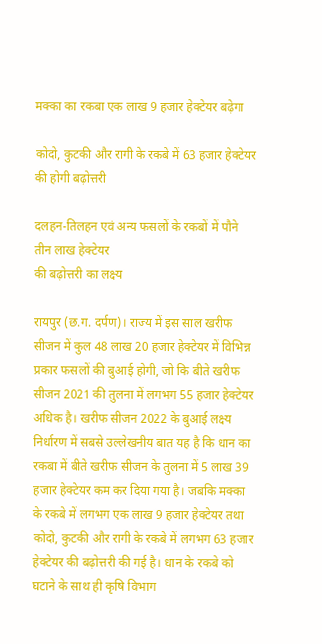मक्का का रकबा एक लाख 9 हजार हेक्टेयर बढ़ेगा

कोदो, कुटकी और रागी के रकबे में 63 हजार हेक्टेयर की होगी बढ़ोत्तरी

दलहन-तिलहन एवं अन्य फसलों के रकबों में पौने तीन लाख हेक्टेयर
की बढ़ोत्तरी का लक्ष्य

रायपुर (छ.ग. दर्पण)। राज्य में इस साल खरीफ सीजन में कुल 48 लाख 20 हजार हेक्टेयर में विभिन्न प्रकार फसलों की बुआई होगी, जो कि बीते खरीफ सीजन 2021 की तुलना में लगभग 55 हजार हेक्टेयर अधिक है। खरीफ सीजन 2022 के बुआई लक्ष्य निर्धारण में सबसे उल्लेखनीय बात यह है कि धान का रकबा में बीते खरीफ सीजन के तुलना में 5 लाख 39 हजार हेक्टेयर कम कर दिया गया है। जबकि मक्का के रकबे में लगभग एक लाख 9 हजार हेक्टेयर तथा कोदो, कुटकी और रागी के रकबे में लगभग 63 हजार हेक्टेयर की बढ़ोत्तरी की गई है। धान के रकबे को घटाने के साथ ही कृषि विभाग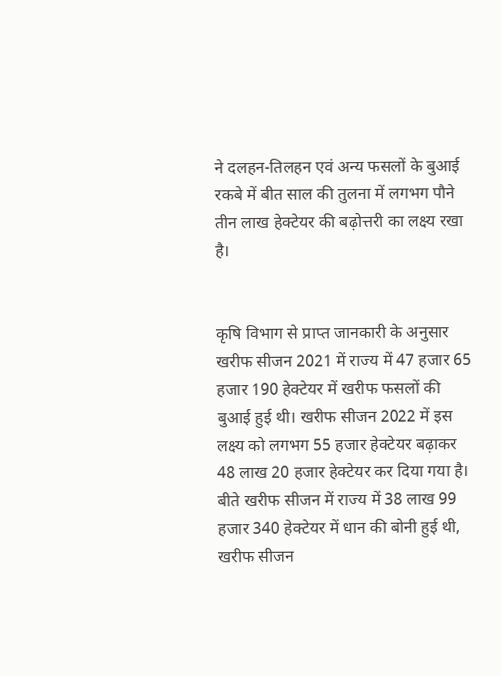ने दलहन-तिलहन एवं अन्य फसलों के बुआई रकबे में बीत साल की तुलना में लगभग पौने तीन लाख हेक्टेयर की बढ़ोत्तरी का लक्ष्य रखा है।


कृषि विभाग से प्राप्त जानकारी के अनुसार खरीफ सीजन 2021 में राज्य में 47 हजार 65 हजार 190 हेक्टेयर में खरीफ फसलों की बुआई हुई थी। खरीफ सीजन 2022 में इस लक्ष्य को लगभग 55 हजार हेक्टेयर बढ़ाकर 48 लाख 20 हजार हेक्टेयर कर दिया गया है। बीते खरीफ सीजन में राज्य में 38 लाख 99 हजार 340 हेक्टेयर में धान की बोनी हुई थी, खरीफ सीजन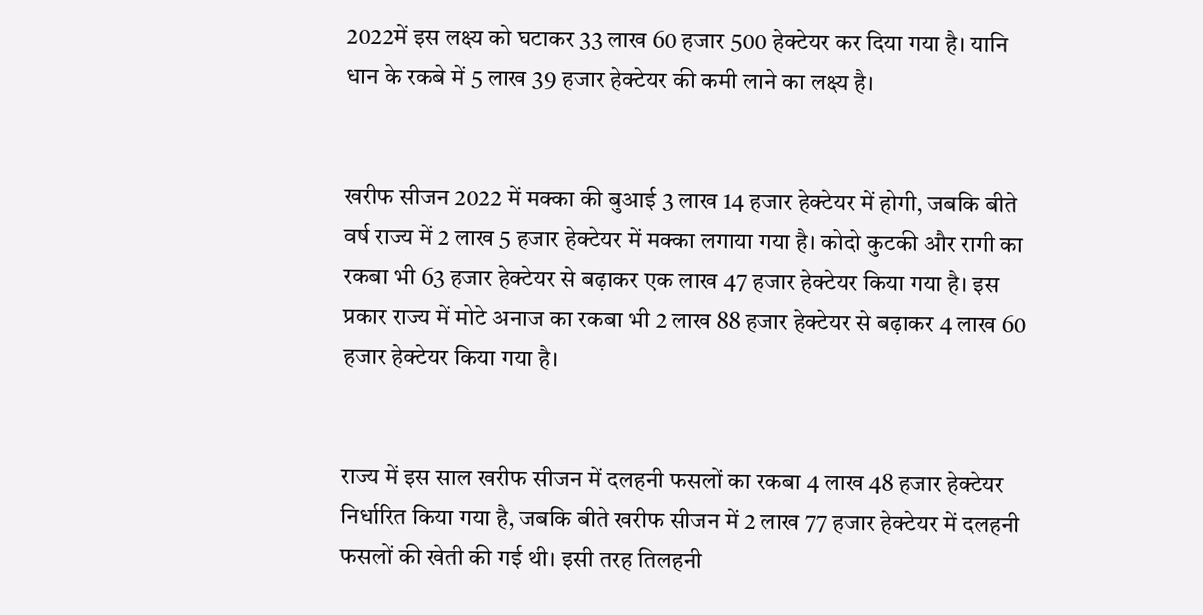2022में इस लक्ष्य को घटाकर 33 लाख 60 हजार 500 हेक्टेयर कर दिया गया है। यानि धान के रकबे में 5 लाख 39 हजार हेक्टेयर की कमी लाने का लक्ष्य है।


खरीफ सीजन 2022 में मक्का की बुआई 3 लाख 14 हजार हेक्टेयर में होगी, जबकि बीते वर्ष राज्य में 2 लाख 5 हजार हेक्टेयर में मक्का लगाया गया है। कोदो कुटकी और रागी का रकबा भी 63 हजार हेक्टेयर से बढ़ाकर एक लाख 47 हजार हेक्टेयर किया गया है। इस प्रकार राज्य में मोटे अनाज का रकबा भी 2 लाख 88 हजार हेक्टेयर से बढ़ाकर 4 लाख 60 हजार हेक्टेयर किया गया है।


राज्य में इस साल खरीफ सीजन में दलहनी फसलों का रकबा 4 लाख 48 हजार हेक्टेयर निर्धारित किया गया है, जबकि बीते खरीफ सीजन में 2 लाख 77 हजार हेक्टेयर में दलहनी फसलों की खेती की गई थी। इसी तरह तिलहनी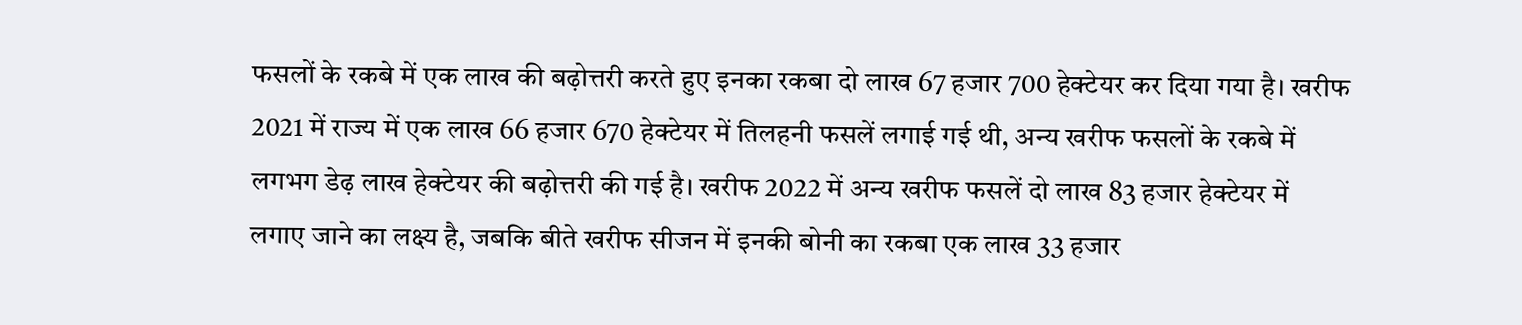फसलों के रकबे में एक लाख की बढ़ोत्तरी करते हुए इनका रकबा दो लाख 67 हजार 700 हेक्टेयर कर दिया गया है। खरीफ 2021 में राज्य में एक लाख 66 हजार 670 हेक्टेयर में तिलहनी फसलें लगाई गई थी, अन्य खरीफ फसलों के रकबे में लगभग डेढ़ लाख हेक्टेयर की बढ़ोत्तरी की गई है। खरीफ 2022 में अन्य खरीफ फसलें दो लाख 83 हजार हेक्टेयर में लगाए जाने का लक्ष्य है, जबकि बीते खरीफ सीजन में इनकी बोनी का रकबा एक लाख 33 हजार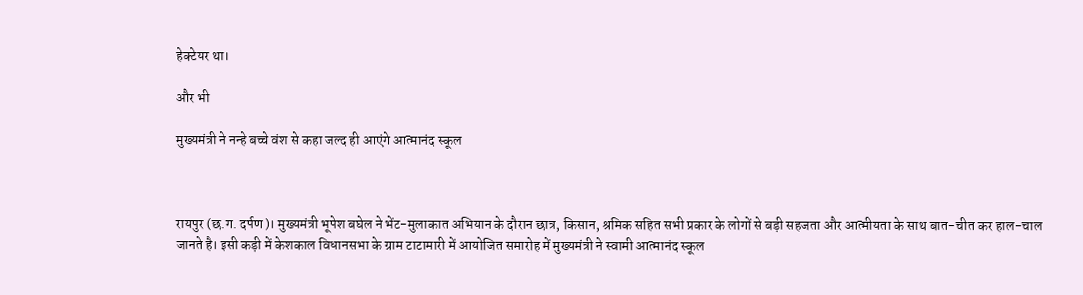हेक्टेयर था।

और भी

मुख्यमंत्री ने नन्हे बच्चे वंश से कहा जल्द ही आएंगे आत्मानंद स्कूल



रायपुर (छ.ग. दर्पण)। मुख्यमंत्री भूपेश बघेल ने भेंट-मुलाकात अभियान के दौरान छात्र, किसान, श्रमिक सहित सभी प्रकार के लोगों से बड़ी सहजता और आत्मीयता के साथ बात-चीत कर हाल-चाल जानते है। इसी कड़ी में केशकाल विधानसभा के ग्राम टाटामारी में आयोजित समारोह में मुख्यमंत्री ने स्वामी आत्मानंद स्कूल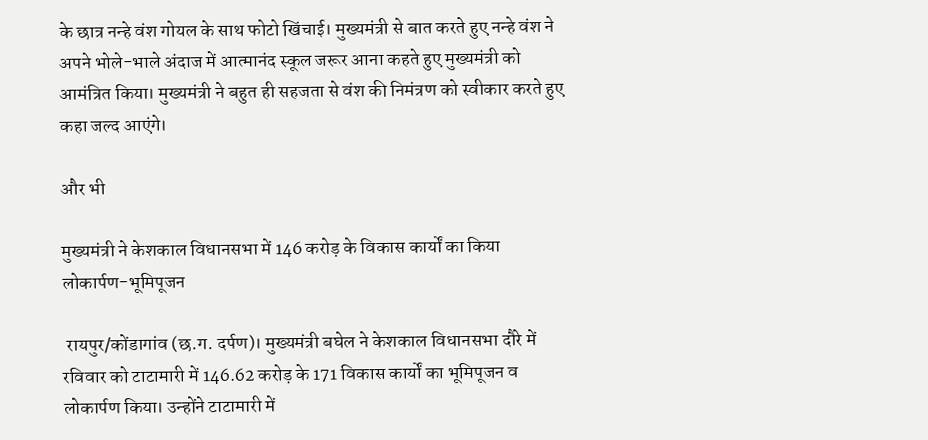के छात्र नन्हे वंश गोयल के साथ फोटो खिंचाई। मुख्यमंत्री से बात करते हुए नन्हे वंश ने अपने भोले-भाले अंदाज में आत्मानंद स्कूल जरूर आना कहते हुए मुख्यमंत्री को आमंत्रित किया। मुख्यमंत्री ने बहुत ही सहजता से वंश की निमंत्रण को स्वीकार करते हुए कहा जल्द आएंगे।

और भी

मुख्यमंत्री ने केशकाल विधानसभा में 146 करोड़ के विकास कार्यों का किया लोकार्पण-भूमिपूजन

 रायपुर/कोंडागांव (छ.ग. दर्पण)। मुख्यमंत्री बघेल ने केशकाल विधानसभा दौरे में रविवार को टाटामारी में 146.62 करोड़ के 171 विकास कार्यों का भूमिपूजन व लोकार्पण किया। उन्होंने टाटामारी में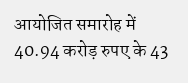आयोजित समारोह में 40.94 करोड़ रुपए के 43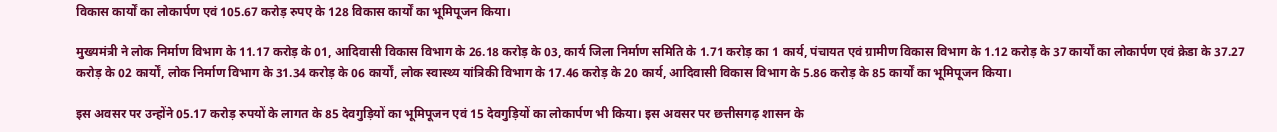विकास कार्यों का लोकार्पण एवं 105.67 करोड़ रुपए के 128 विकास कार्यों का भूमिपूजन किया।

मुख्यमंत्री ने लोक निर्माण विभाग के 11.17 करोड़ के 01, आदिवासी विकास विभाग के 26.18 करोड़ के 03, कार्य जिला निर्माण समिति के 1.71 करोड़ का 1 कार्य, पंचायत एवं ग्रामीण विकास विभाग के 1.12 करोड़ के 37 कार्यों का लोकार्पण एवं क्रेडा के 37.27 करोड़ के 02 कार्यों, लोक निर्माण विभाग के 31.34 करोड़ के 06 कार्यों, लोक स्वास्थ्य यांत्रिकी विभाग के 17.46 करोड़ के 20 कार्य, आदिवासी विकास विभाग के 5.86 करोड़ के 85 कार्यों का भूमिपूजन किया।

इस अवसर पर उन्होंने 05.17 करोड़ रुपयों के लागत के 85 देवगुड़ियों का भूमिपूजन एवं 15 देवगुड़ियों का लोकार्पण भी किया। इस अवसर पर छत्तीसगढ़ शासन के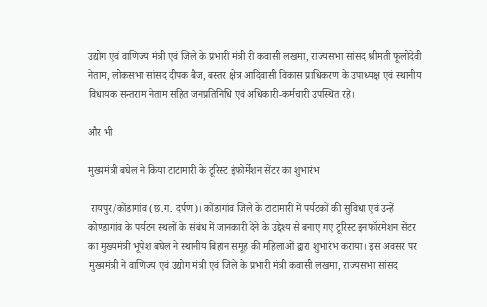उद्योग एवं वाणिज्य मंत्री एवं जिले के प्रभारी मंत्री री कवासी लखमा, राज्यसभा सांसद श्रीमती फूलोदेवी नेताम, लोकसभा सांसद दीपक बैज, बस्तर क्षेत्र आदिवासी विकास प्राधिकरण के उपाध्यक्ष एवं स्थानीय विधायक सन्तराम नेताम सहित जनप्रतिनिधि एवं अधिकारी-कर्मचारी उपस्थित रहे।

और भी

मुख्यमंत्री बघेल ने किया टाटामारी के टूरिस्ट इंफोर्मेशन सेंटर का शुभारंभ

 रायपुर/कोंडागांव (छ.ग. दर्पण)। कोंडागांव जिले के टाटामारी में पर्यटकों की सुविधा एवं उन्हें कोण्डागांव के पर्यटन स्थलों के संबंध में जानकारी देने के उद्देश्य से बनाए गए टूरिस्ट इनफॉरमेशन सेंटर का मुख्यमंत्री भूपेश बघेल ने स्थानीय बिहान समूह की महिलाओं द्वारा शुभारंभ कराया। इस अवसर पर मुख्यमंत्री ने वाणिज्य एवं उद्योग मंत्री एवं जिले के प्रभारी मंत्री कवासी लखमा, राज्यसभा सांसद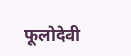फूलोदेवी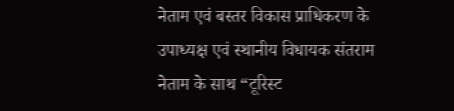नेताम एवं बस्तर विकास प्राधिकरण के उपाध्यक्ष एवं स्थानीय विधायक संतराम नेताम के साथ “टूरिस्ट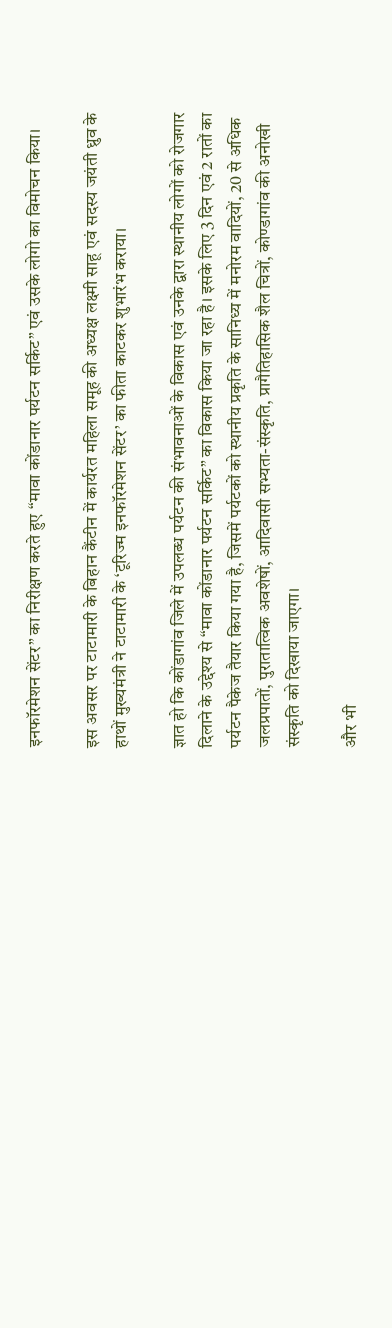इनफॉरमेशन सेंटर” का निरीक्षण करते हुए “मावा कोंडानार पर्यटन सर्किट” एवं उसके लोगो का विमोचन किया।

इस अवसर पर टाटामारी के बिहान कैंटीन में कार्यरत महिला समूह की अध्यक्ष लक्ष्मी साहू एवं सदस्य जयंती ध्रुव के हाथों मुख्यमंत्री ने टाटामारी के ‘टूरिज्म इनफॉरमेशन सेंटर’ का फीता काटकर शुभारंभ कराया।

ज्ञात हो कि कोंडागांव जिले में उपलब्ध पर्यटन की संभावनाओं के विकास एवं उनके द्वारा स्थानीय लोगों को रोजगार दिलाने के उद्देश्य से “मावा कोंडानार पर्यटन सर्किट” का विकास किया जा रहा है। इसके लिए 3 दिन एवं 2 रातों का पर्यटन पैकेज तैयार किया गया है, जिसमें पर्यटकों को स्थानीय प्रकृति के सानिध्य में मनोरम वादियों, 20 से अधिक जलप्रपातों, पुरातात्विक अवशेषों, आदिवासी सभ्यता-संस्कृति, प्रागैतिहासिक शैल चित्रों, कोण्डागांव की अनोखी संस्कृति को दिखाया जाएगा।

और भी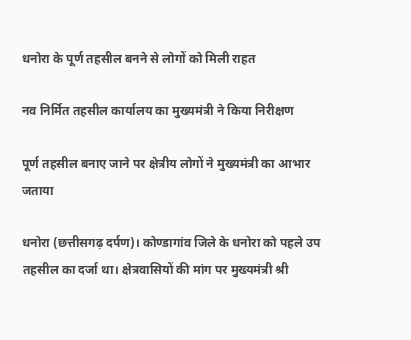धनोरा के पूर्ण तहसील बनने से लोगों को मिली राहत

नव निर्मित तहसील कार्यालय का मुख्यमंत्री ने किया निरीक्षण

पूर्ण तहसील बनाए जाने पर क्षेत्रीय लोगों ने मुख्यमंत्री का आभार जताया

धनोरा (छत्तीसगढ़ दर्पण)। कोण्डागांव जिले के धनोरा को पहले उप तहसील का दर्जा था। क्षेत्रवासियों की मांग पर मुख्यमंत्री श्री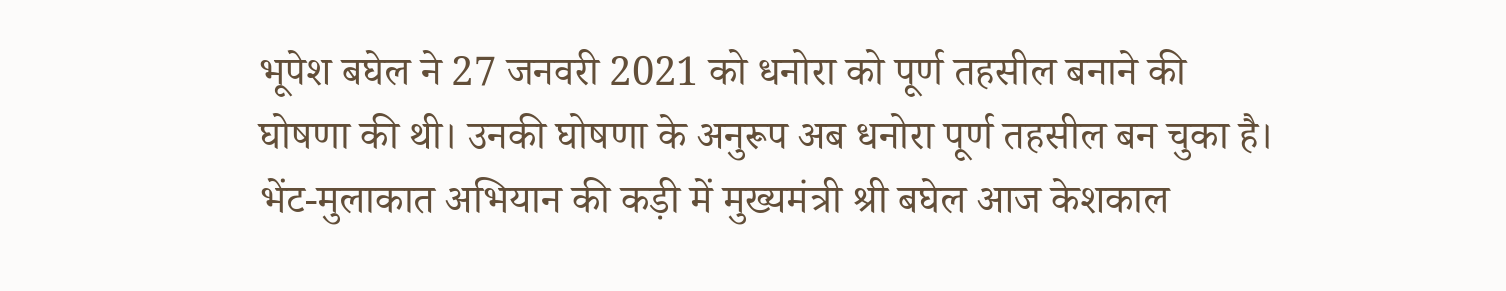भूपेश बघेल ने 27 जनवरी 2021 को धनोरा को पूर्ण तहसील बनाने की घोषणा की थी। उनकी घोषणा के अनुरूप अब धनोरा पूर्ण तहसील बन चुका है। भेंट-मुलाकात अभियान की कड़ी में मुख्यमंत्री श्री बघेल आज केशकाल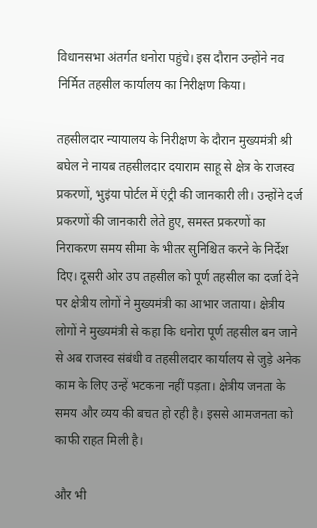विधानसभा अंतर्गत धनोरा पहुंचे। इस दौरान उन्होंने नव निर्मित तहसील कार्यालय का निरीक्षण किया।

तहसीलदार न्यायालय के निरीक्षण के दौरान मुख्यमंत्री श्री बघेल ने नायब तहसीलदार दयाराम साहू से क्षेत्र के राजस्व प्रकरणों, भुइंया पोर्टल में एंट्री की जानकारी ली। उन्होंने दर्ज प्रकरणों की जानकारी लेते हुए, समस्त प्रकरणों का निराकरण समय सीमा के भीतर सुनिश्चित करने के निर्देश दिए। दूसरी ओर उप तहसील को पूर्ण तहसील का दर्जा देने पर क्षेत्रीय लोगों ने मुख्यमंत्री का आभार जताया। क्षेत्रीय लोगों ने मुख्यमंत्री से कहा कि धनोरा पूर्ण तहसील बन जाने से अब राजस्व संबंधी व तहसीलदार कार्यालय से जुड़े अनेक काम के लिए उन्हें भटकना नहीं पड़ता। क्षेत्रीय जनता के समय और व्यय की बचत हो रही है। इससे आमजनता को काफी राहत मिली है।

और भी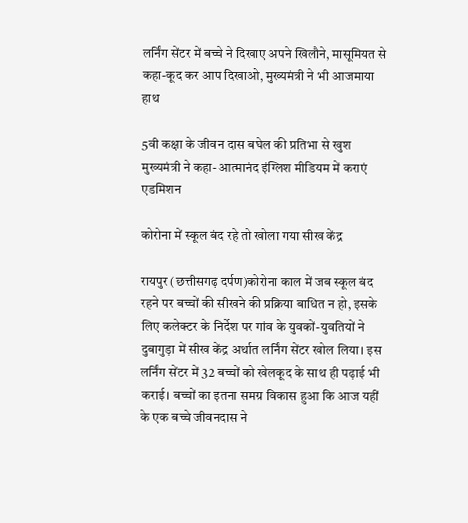लर्निंग सेंटर में बच्चे ने दिखाए अपने खिलौने, मासूमियत से कहा-कूद कर आप दिखाओ, मुख्यमंत्री ने भी आजमाया हाथ

5वी कक्षा के जीवन दास बघेल की प्रतिभा से खुश मुख्यमंत्री ने कहा- आत्मानंद इंग्लिश मीडियम में कराएं एडमिशन

कोरोना में स्कूल बंद रहे तो खोला गया सीख केंद्र

रायपुर (छत्तीसगढ़ दर्पण)कोरोना काल में जब स्कूल बंद रहने पर बच्चों की सीखने की प्रक्रिया बाधित न हो, इसके लिए कलेक्टर के निर्देश पर गांव के युवकों-युवतियों ने दुबागुड़ा में सीख केंद्र अर्थात लर्निंग सेंटर खोल लिया। इस लर्निंग सेंटर में 32 बच्चों को खेलकूद के साथ ही पढ़ाई भी कराई। बच्चों का इतना समग्र विकास हुआ कि आज यहीं के एक बच्चे जीवनदास ने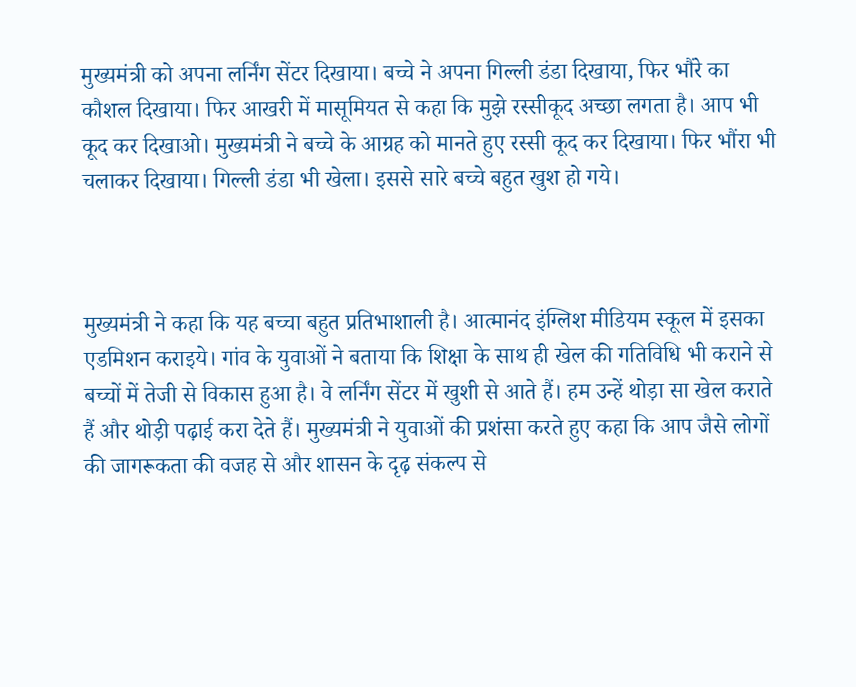मुख्यमंत्री को अपना लर्निंग सेंटर दिखाया। बच्चे ने अपना गिल्ली डंडा दिखाया, फिर भौंरे का कौशल दिखाया। फिर आखरी में मासूमियत से कहा कि मुझे रस्सीकूद अच्छा लगता है। आप भी कूद कर दिखाओ। मुख्यमंत्री ने बच्चे के आग्रह को मानते हुए रस्सी कूद कर दिखाया। फिर भौंरा भी चलाकर दिखाया। गिल्ली डंडा भी खेला। इससे सारे बच्चे बहुत खुश हो गये।



मुख्यमंत्री ने कहा कि यह बच्चा बहुत प्रतिभाशाली है। आत्मानंद इंग्लिश मीडियम स्कूल में इसका एडमिशन कराइये। गांव के युवाओं ने बताया कि शिक्षा के साथ ही खेल की गतिविधि भी कराने से बच्चों में तेजी से विकास हुआ है। वे लर्निंग सेंटर में खुशी से आते हैं। हम उन्हें थोड़ा सा खेल कराते हैं और थोड़ी पढ़ाई करा देते हैं। मुख्यमंत्री ने युवाओं की प्रशंसा करते हुए कहा कि आप जैसे लोगों की जागरूकता की वजह से और शासन के दृढ़ संकल्प से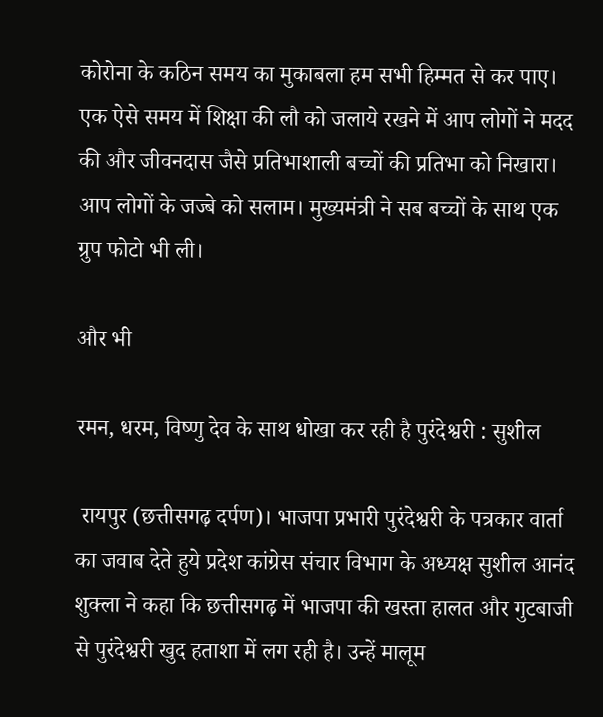कोरोना के कठिन समय का मुकाबला हम सभी हिम्मत से कर पाए। एक ऐसे समय में शिक्षा की लौ को जलाये रखने में आप लोगों ने मदद की और जीवनदास जैसे प्रतिभाशाली बच्चों की प्रतिभा को निखारा। आप लोगों के जज्बे को सलाम। मुख्यमंत्री ने सब बच्चों के साथ एक ग्रुप फोटो भी ली।

और भी

रमन, धरम, विष्णु देव के साथ धोखा कर रही है पुरंदेश्वरी : सुशील

 रायपुर (छत्तीसगढ़ दर्पण)। भाजपा प्रभारी पुरंदेश्वरी के पत्रकार वार्ता का जवाब देते हुये प्रदेश कांग्रेस संचार विभाग के अध्यक्ष सुशील आनंद शुक्ला ने कहा कि छत्तीसगढ़ में भाजपा की खस्ता हालत और गुटबाजी से पुरंदेश्वरी खुद हताशा में लग रही है। उन्हें मालूम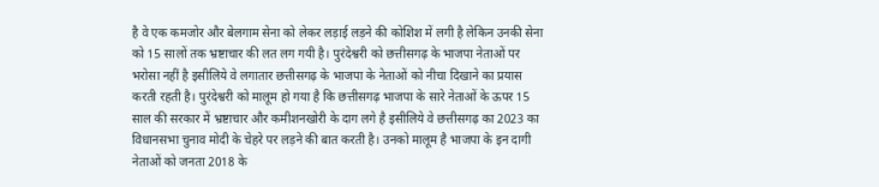है वे एक कमजोर और बेलगाम सेना को लेकर लड़ाई लड़ने की कोशिश में लगी है लेकिन उनकी सेना को 15 सालों तक भ्रष्टाचार की लत लग गयी है। पुरंदेश्वरी को छत्तीसगढ़ के भाजपा नेताओं पर भरोसा नहीं है इसीलिये वे लगातार छत्तीसगढ़ के भाजपा के नेताओं को नीचा दिखाने का प्रयास करती रहती है। पुरंदेश्वरी को मालूम हो गया है कि छत्तीसगढ़ भाजपा के सारे नेताओं के ऊपर 15 साल की सरकार में भ्रष्टाचार और कमीशनखोरी के दाग लगे है इसीलिये वे छत्तीसगढ़ का 2023 का विधानसभा चुनाव मोदी के चेहरे पर लड़ने की बात करती है। उनको मालूम है भाजपा के इन दागी नेताओं को जनता 2018 के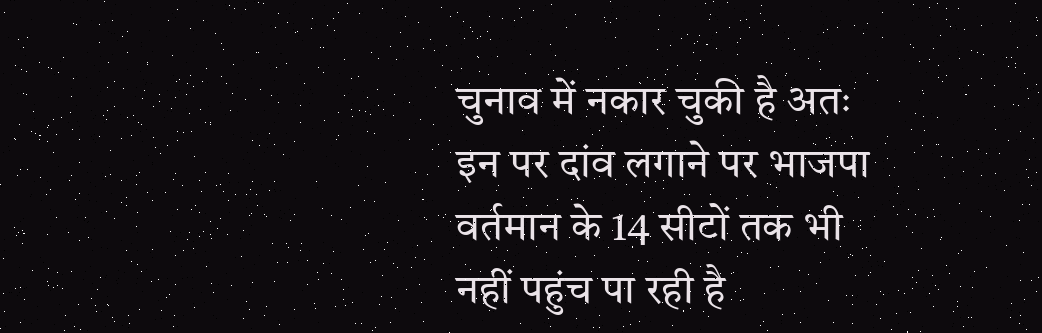चुनाव में नकार चुकी है अतः इन पर दांव लगाने पर भाजपा वर्तमान के 14 सीटों तक भी नहीं पहुंच पा रही है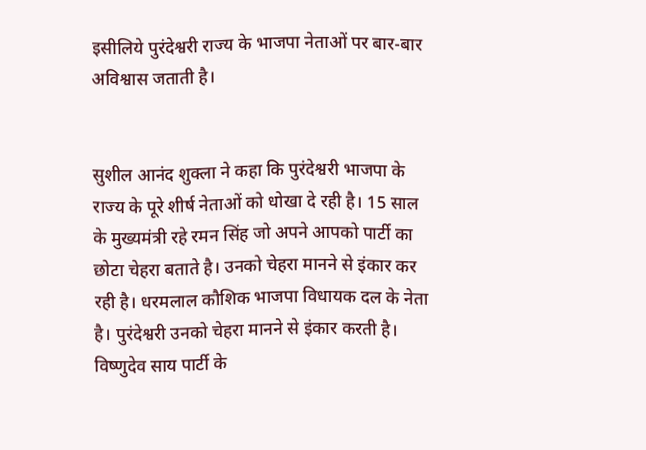इसीलिये पुरंदेश्वरी राज्य के भाजपा नेताओं पर बार-बार अविश्वास जताती है।


सुशील आनंद शुक्ला ने कहा कि पुरंदेश्वरी भाजपा के राज्य के पूरे शीर्ष नेताओं को धोखा दे रही है। 15 साल के मुख्यमंत्री रहे रमन सिंह जो अपने आपको पार्टी का छोटा चेहरा बताते है। उनको चेहरा मानने से इंकार कर रही है। धरमलाल कौशिक भाजपा विधायक दल के नेता है। पुरंदेश्वरी उनको चेहरा मानने से इंकार करती है। विष्णुदेव साय पार्टी के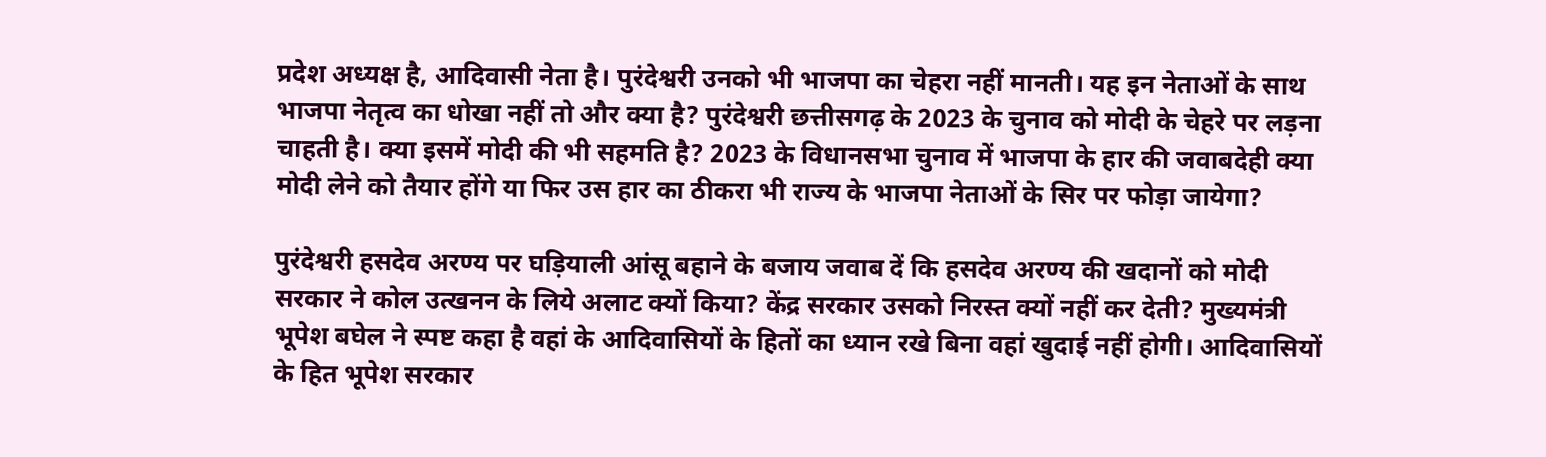प्रदेश अध्यक्ष है, आदिवासी नेता है। पुरंदेश्वरी उनको भी भाजपा का चेहरा नहीं मानती। यह इन नेताओं के साथ भाजपा नेतृत्व का धोखा नहीं तो और क्या है? पुरंदेश्वरी छत्तीसगढ़ के 2023 के चुनाव को मोदी के चेहरे पर लड़ना चाहती है। क्या इसमें मोदी की भी सहमति है? 2023 के विधानसभा चुनाव में भाजपा के हार की जवाबदेही क्या मोदी लेने को तैयार होंगे या फिर उस हार का ठीकरा भी राज्य के भाजपा नेताओं के सिर पर फोड़ा जायेगा?

पुरंदेश्वरी हसदेव अरण्य पर घड़ियाली आंसू बहाने के बजाय जवाब दें कि हसदेव अरण्य की खदानों को मोदी सरकार ने कोल उत्खनन के लिये अलाट क्यों किया? केंद्र सरकार उसको निरस्त क्यों नहीं कर देती? मुख्यमंत्री भूपेश बघेल ने स्पष्ट कहा है वहां के आदिवासियों के हितों का ध्यान रखे बिना वहां खुदाई नहीं होगी। आदिवासियों के हित भूपेश सरकार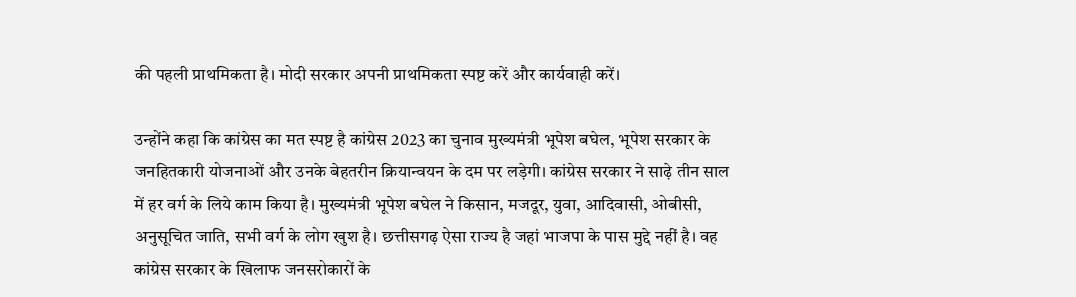की पहली प्राथमिकता है। मोदी सरकार अपनी प्राथमिकता स्पष्ट करें और कार्यवाही करें।

उन्होंने कहा कि कांग्रेस का मत स्पष्ट है कांग्रेस 2023 का चुनाव मुख्यमंत्री भूपेश बघेल, भूपेश सरकार के जनहितकारी योजनाओं और उनके बेहतरीन क्रियान्वयन के दम पर लड़ेगी। कांग्रेस सरकार ने साढ़े तीन साल में हर वर्ग के लिये काम किया है। मुख्यमंत्री भूपेश बघेल ने किसान, मजदूर, युवा, आदिवासी, ओबीसी, अनुसूचित जाति, सभी वर्ग के लोग खुश है। छत्तीसगढ़ ऐसा राज्य है जहां भाजपा के पास मुद्दे नहीं है। वह कांग्रेस सरकार के खिलाफ जनसरोकारों के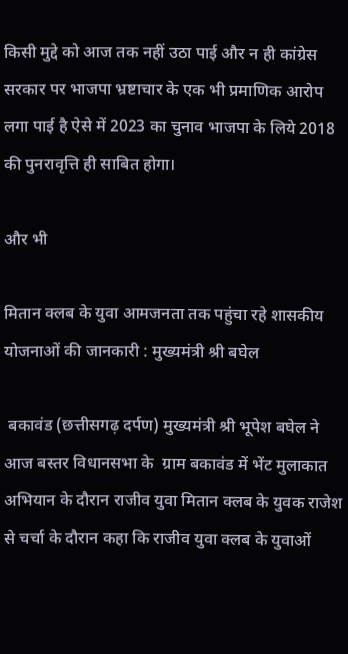किसी मुद्दे को आज तक नहीं उठा पाई और न ही कांग्रेस सरकार पर भाजपा भ्रष्टाचार के एक भी प्रमाणिक आरोप लगा पाई है ऐसे में 2023 का चुनाव भाजपा के लिये 2018 की पुनरावृत्ति ही साबित होगा।

और भी

मितान क्लब के युवा आमजनता तक पहुंचा रहे शासकीय योजनाओं की जानकारी : मुख्यमंत्री श्री बघेल

 बकावंड (छत्तीसगढ़ दर्पण) मुख्यमंत्री श्री भूपेश बघेल ने आज बस्तर विधानसभा के  ग्राम बकावंड में भेंट मुलाकात अभियान के दौरान राजीव युवा मितान क्लब के युवक राजेश से चर्चा के दौरान कहा कि राजीव युवा क्लब के युवाओं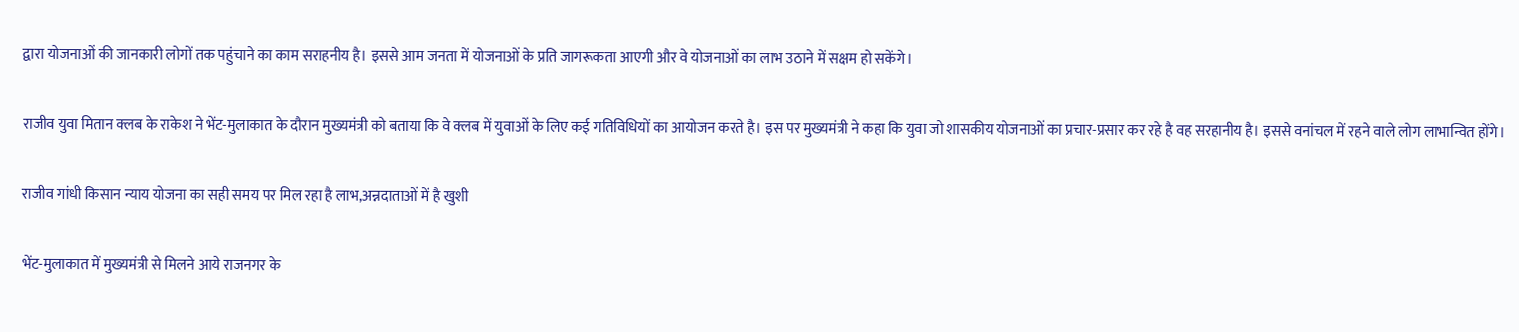द्वारा योजनाओं की जानकारी लोगों तक पहुंचाने का काम सराहनीय है। इससे आम जनता में योजनाओं के प्रति जागरूकता आएगी और वे योजनाओं का लाभ उठाने में सक्षम हो सकेंगे।

राजीव युवा मितान क्लब के राकेश ने भेंट-मुलाकात के दौरान मुख्यमंत्री को बताया कि वे क्लब में युवाओं के लिए कई गतिविधियों का आयोजन करते है। इस पर मुख्यमंत्री ने कहा कि युवा जो शासकीय योजनाओं का प्रचार-प्रसार कर रहे है वह सरहानीय है। इससे वनांचल में रहने वाले लोग लाभान्वित होंगे।

राजीव गांधी किसान न्याय योजना का सही समय पर मिल रहा है लाभ,अन्नदाताओं में है खुशी

भेंट-मुलाकात में मुख्यमंत्री से मिलने आये राजनगर के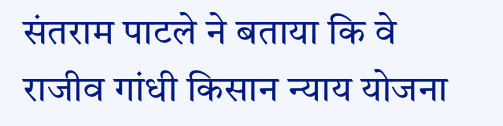संतराम पाटले ने बताया कि वे राजीव गांधी किसान न्याय योजना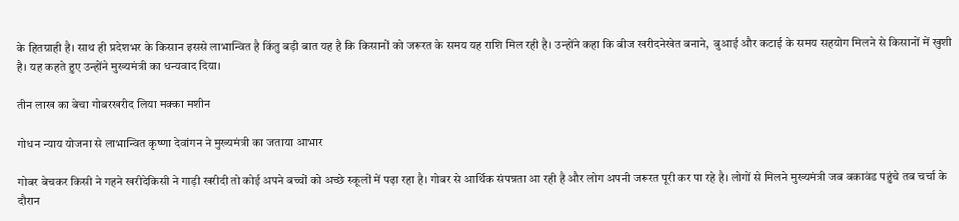के हितग्राही है। साथ ही प्रदेशभर के किसान इससे लाभान्वित है किंतु बड़ी बात यह है कि किसानों को जरूरत के समय यह राशि मिल रही है। उन्होंने कहा कि बीज खरीदनेखेत बनाने,  बुआई और कटाई के समय सहयोग मिलने से किसानों में खुशी है। यह कहते हुए उन्होंने मुख्यमंत्री का धन्यवाद दिया।

तीन लाख का बेचा गोबरखरीद लिया मक्का मशीन

गोधन न्याय योजना से लाभान्वित कृष्णा देवांगन ने मुख्यमंत्री का जताया आभार

गोबर बेचकर किसी ने गहने खरीदेकिसी ने गाड़ी खरीदी तो कोई अपने बच्चों को अच्छे स्कूलों में पढ़ा रहा है। गोबर से आर्थिक संपन्नता आ रही है और लोग अपनी जरूरत पूरी कर पा रहे है। लोगों से मिलने मुख्यमंत्री जब बकावंड पहुंचे तब चर्चा के दौरान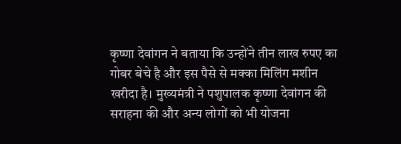कृष्णा देवांगन ने बताया कि उन्होंने तीन लाख रुपए का गोबर बेचे है और इस पैसे से मक्का मिलिंग मशीन खरीदा है। मुख्यमंत्री ने पशुपालक कृष्णा देवांगन की सराहना की और अन्य लोगों को भी योजना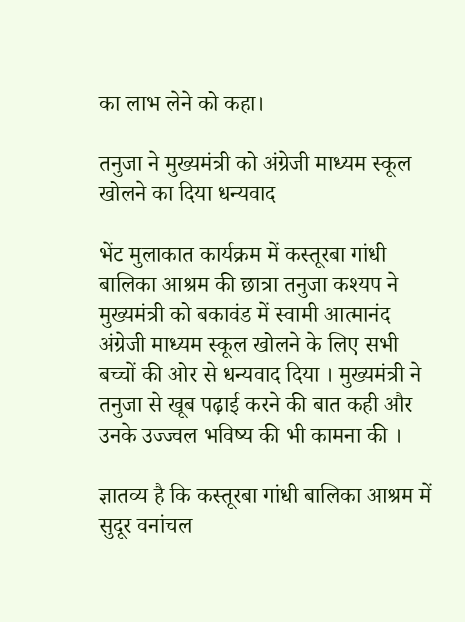का लाभ लेने को कहा।

तनुजा ने मुख्यमंत्री को अंग्रेजी माध्यम स्कूल खोलने का दिया धन्यवाद

भेंट मुलाकात कार्यक्रम में कस्तूरबा गांधी बालिका आश्रम की छात्रा तनुजा कश्यप ने मुख्यमंत्री को बकावंड में स्वामी आत्मानंद अंग्रेजी माध्यम स्कूल खोलने के लिए सभी बच्चों की ओर से धन्यवाद दिया । मुख्यमंत्री ने तनुजा से खूब पढ़ाई करने की बात कही और उनके उज्ज्वल भविष्य की भी कामना की ।

ज्ञातव्य है कि कस्तूरबा गांधी बालिका आश्रम में सुदूर वनांचल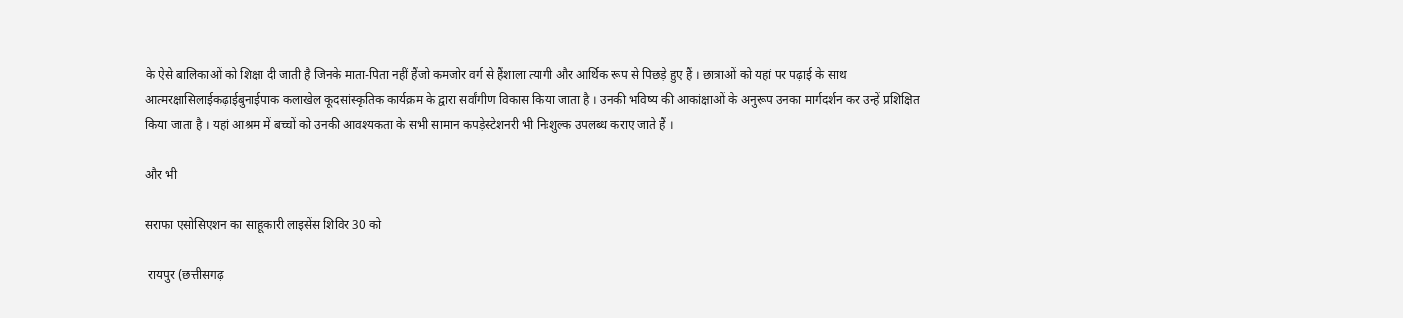के ऐसे बालिकाओं को शिक्षा दी जाती है जिनके माता-पिता नहीं हैंजो कमजोर वर्ग से हैंशाला त्यागी और आर्थिक रूप से पिछड़े हुए हैं । छात्राओं को यहां पर पढ़ाई के साथ आत्मरक्षासिलाईकढ़ाईबुनाईपाक कलाखेल कूदसांस्कृतिक कार्यक्रम के द्वारा सर्वांगीण विकास किया जाता है । उनकी भविष्य की आकांक्षाओं के अनुरूप उनका मार्गदर्शन कर उन्हें प्रशिक्षित किया जाता है । यहां आश्रम में बच्चों को उनकी आवश्यकता के सभी सामान कपड़ेस्टेशनरी भी निःशुल्क उपलब्ध कराए जाते हैं ।

और भी

सराफा एसोसिएशन का साहूकारी लाइसेंस शिविर 30 को

 रायपुर (छत्तीसगढ़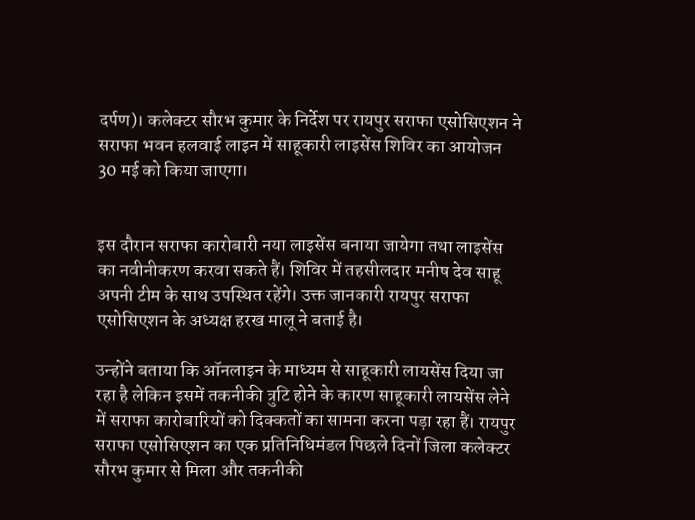दर्पण)। कलेक्टर सौरभ कुमार के निर्देश पर रायपुर सराफा एसोसिएशन ने सराफा भवन हलवाई लाइन में साहूकारी लाइसेंस शिविर का आयोजन 30 मई को किया जाएगा।


इस दौरान सराफा कारोबारी नया लाइसेंस बनाया जायेगा तथा लाइसेंस का नवीनीकरण करवा सकते हैं। शिविर में तहसीलदार मनीष देव साहू अपनी टीम के साथ उपस्थित रहेंगे। उक्त जानकारी रायपुर सराफा एसोसिएशन के अध्यक्ष हरख मालू ने बताई है।

उन्होंने बताया कि ऑनलाइन के माध्यम से साहूकारी लायसेंस दिया जा रहा है लेकिन इसमें तकनीकी त्रुटि होने के कारण साहूकारी लायसेंस लेने में सराफा कारोबारियों को दिक्कतों का सामना करना पड़ा रहा हैं। रायपुर सराफा एसोसिएशन का एक प्रतिनिधिमंडल पिछले दिनों जिला कलेक्टर सौरभ कुमार से मिला और तकनीकी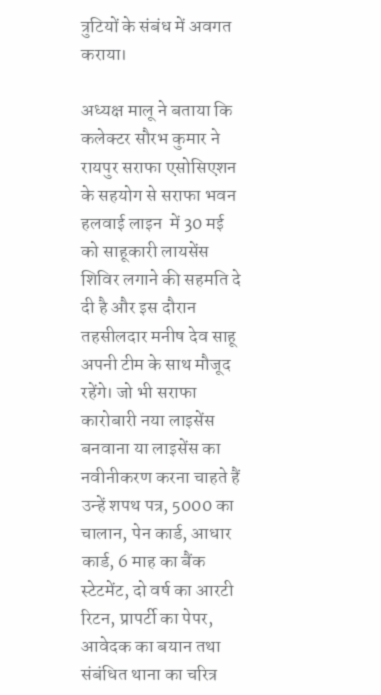त्रुटियों के संबंध में अवगत कराया।

अध्यक्ष मालू ने बताया कि कलेक्टर सौरभ कुमार ने रायपुर सराफा एसोसिएशन के सहयोग से सराफा भवन हलवाई लाइन  में 30 मई को साहूकारी लायसेंस शिविर लगाने की सहमति दे दी है और इस दौरान तहसीलदार मनीष देव साहू अपनी टीम के साथ मौजूद रहेंगे। जो भी सराफा कारोबारी नया लाइसेंस बनवाना या लाइसेंस का नवीनीकरण करना चाहते हैं उन्हें शपथ पत्र, 5000 का चालान, पेन कार्ड, आधार कार्ड, 6 माह का बैंक स्टेटमेंट, दो वर्ष का आरटी रिटन, प्रापर्टी का पेपर, आवेदक का बयान तथा संबंधित थाना का चरित्र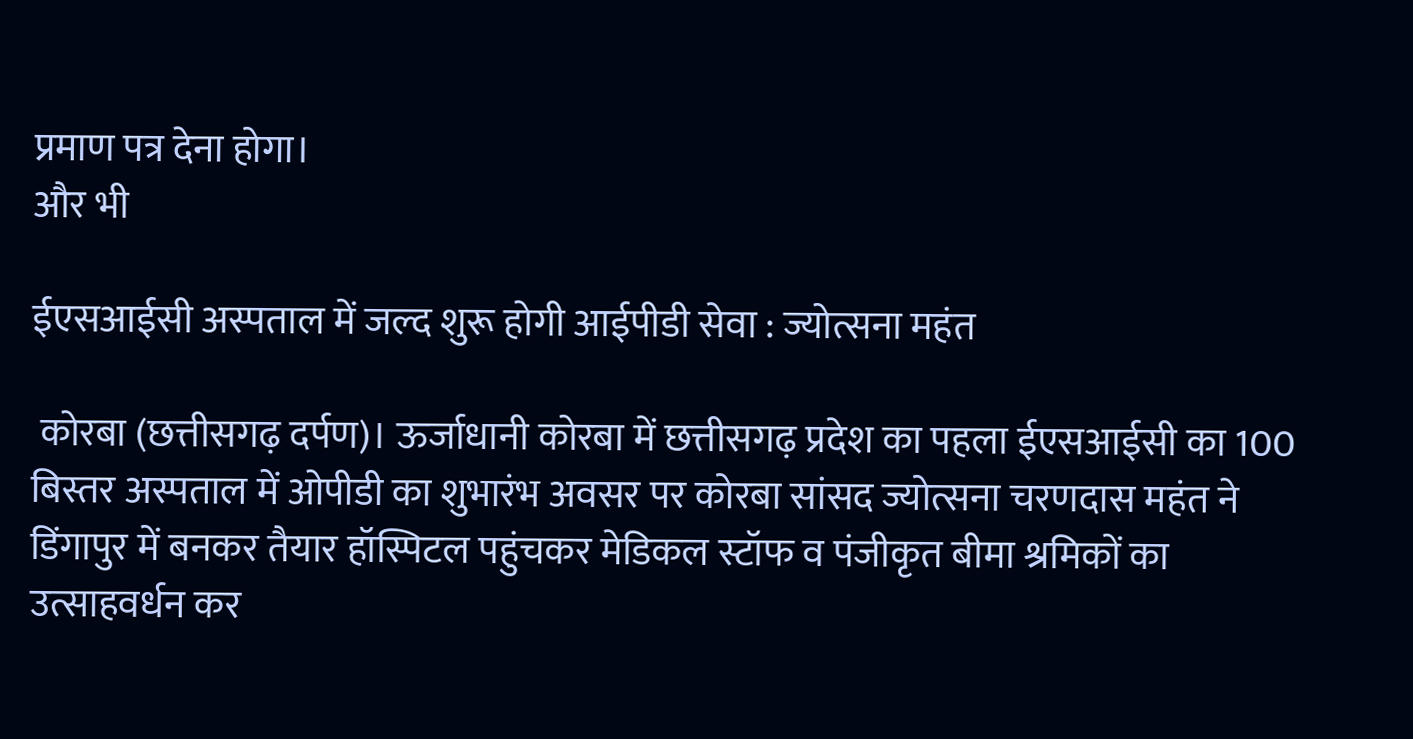प्रमाण पत्र देना होगा।
और भी

ईएसआईसी अस्पताल में जल्द शुरू होगी आईपीडी सेवा : ज्योत्सना महंत

 कोरबा (छत्तीसगढ़ दर्पण)। ऊर्जाधानी कोरबा में छत्तीसगढ़ प्रदेश का पहला ईएसआईसी का 100 बिस्तर अस्पताल में ओपीडी का शुभारंभ अवसर पर कोरबा सांसद ज्योत्सना चरणदास महंत ने डिंगापुर में बनकर तैयार हॉस्पिटल पहुंचकर मेडिकल स्टॉफ व पंजीकृत बीमा श्रमिकों का उत्साहवर्धन कर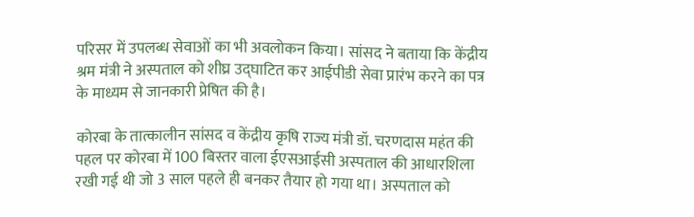परिसर में उपलब्ध सेवाओं का भी अवलोकन किया। सांसद ने बताया कि केंद्रीय श्रम मंत्री ने अस्पताल को शीघ्र उद्घाटित कर आईपीडी सेवा प्रारंभ करने का पत्र के माध्यम से जानकारी प्रेषित की है।

कोरबा के तात्कालीन सांसद व केंद्रीय कृषि राज्य मंत्री डॉ. चरणदास महंत की पहल पर कोरबा में 100 बिस्तर वाला ईएसआईसी अस्पताल की आधारशिला रखी गई थी जो 3 साल पहले ही बनकर तैयार हो गया था। अस्पताल को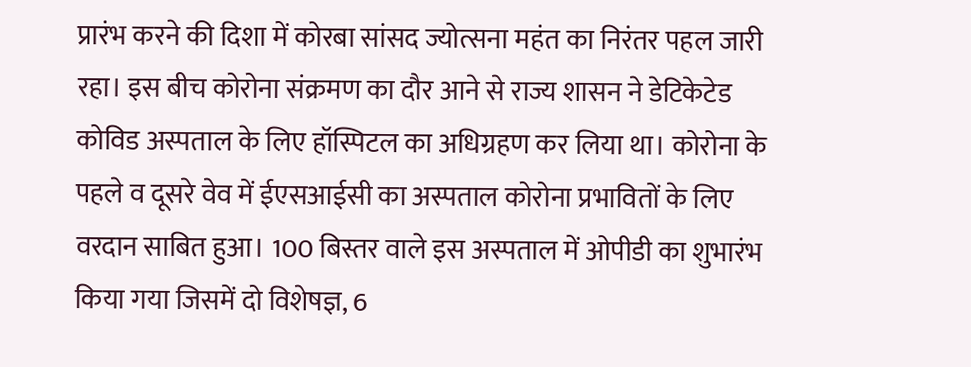प्रारंभ करने की दिशा में कोरबा सांसद ज्योत्सना महंत का निरंतर पहल जारी रहा। इस बीच कोरोना संक्रमण का दौर आने से राज्य शासन ने डेटिकेटेड कोविड अस्पताल के लिए हॉस्पिटल का अधिग्रहण कर लिया था। कोरोना के पहले व दूसरे वेव में ईएसआईसी का अस्पताल कोरोना प्रभावितों के लिए वरदान साबित हुआ। 100 बिस्तर वाले इस अस्पताल में ओपीडी का शुभारंभ किया गया जिसमें दो विशेषज्ञ, 6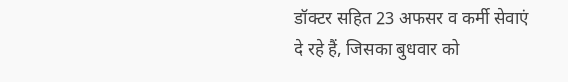डॉक्टर सहित 23 अफसर व कर्मी सेवाएं दे रहे हैं, जिसका बुधवार को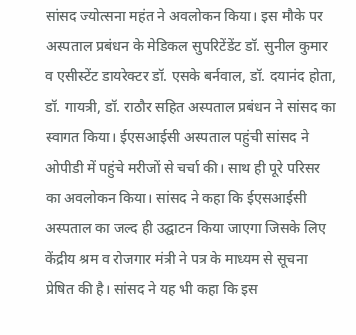सांसद ज्योत्सना महंत ने अवलोकन किया। इस मौके पर अस्पताल प्रबंधन के मेडिकल सुपरिटेंडेंट डॉ. सुनील कुमार व एसीस्टेंट डायरेक्टर डॉ. एसके बर्नवाल, डॉ. दयानंद होता, डॉ. गायत्री, डॉ. राठौर सहित अस्पताल प्रबंधन ने सांसद का स्वागत किया। ईएसआईसी अस्पताल पहुंची सांसद ने ओपीडी में पहुंचे मरीजों से चर्चा की। साथ ही पूरे परिसर का अवलोकन किया। सांसद ने कहा कि ईएसआईसी अस्पताल का जल्द ही उद्घाटन किया जाएगा जिसके लिए केंद्रीय श्रम व रोजगार मंत्री ने पत्र के माध्यम से सूचना प्रेषित की है। सांसद ने यह भी कहा कि इस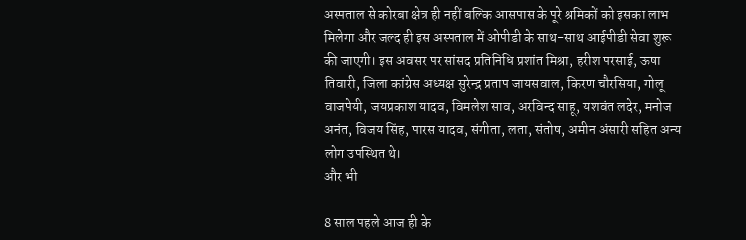अस्पताल से कोरबा क्षेत्र ही नहीं बल्कि आसपास के पूरे श्रमिकों को इसका लाभ मिलेगा और जल्द ही इस अस्पताल में ओपीडी के साथ-साथ आईपीडी सेवा शुरू की जाएगी। इस अवसर पर सांसद प्रतिनिधि प्रशांत मिश्रा, हरीश परसाई, ऊषा तिवारी, जिला कांग्रेस अध्यक्ष सुरेन्द्र प्रताप जायसवाल, किरण चौरसिया, गोलू वाजपेयी, जयप्रकाश यादव, विमलेश साव, अरविन्द साहू, यशवंत लदेर, मनोज अनंत, विजय सिंह, पारस यादव, संगीता, लता, संतोष, अमीन अंसारी सहित अन्य लोग उपस्थित थे।
और भी

8 साल पहले आज ही के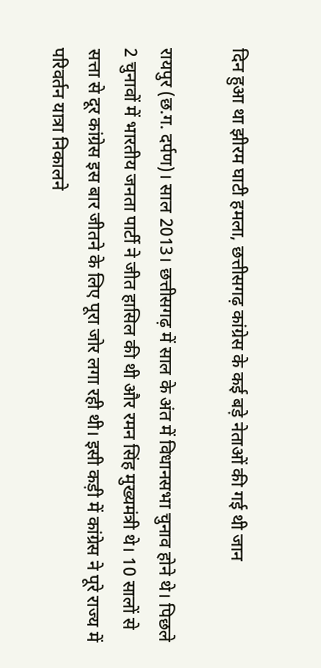दिन हुआ था झीरम घाटी हमला, छत्तीसगढ़ कांग्रेस के कई बड़े नेताओं की गई थी जान

रायपुर (छ.ग. दर्पण)। साल 2013। छत्तीसगढ़ में साल के अंत में विधानसभा चुनाव होने थे। पिछले 2 चुनावों में भारतीय जनता पार्टी ने जीत हासिल की थी और रमन सिंह मुख्यमंत्री थे। 10 सालों से सत्ता से दूर कांग्रेस इस बार जीतने के लिए पूरा जोर लगा रही थी। इसी कड़ी में कांग्रेस ने पूरे राज्य में परिवर्तन यात्रा निकालने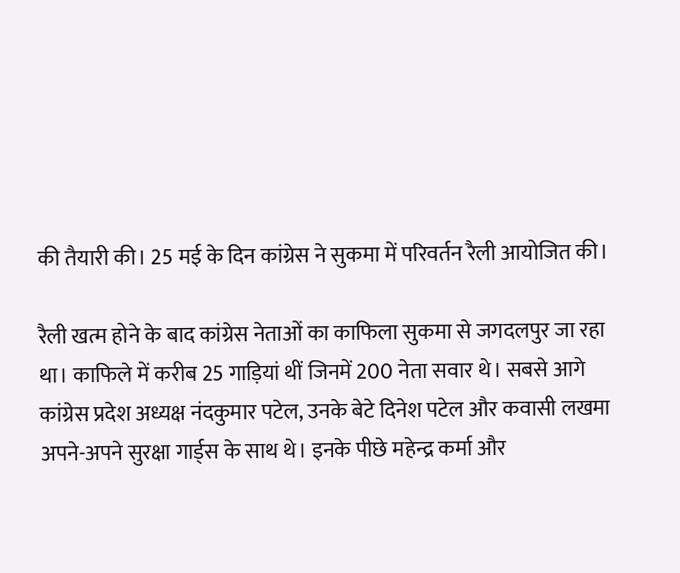की तैयारी की। 25 मई के दिन कांग्रेस ने सुकमा में परिवर्तन रैली आयोजित की।

रैली खत्म होने के बाद कांग्रेस नेताओं का काफिला सुकमा से जगदलपुर जा रहा था। काफिले में करीब 25 गाड़ियां थीं जिनमें 200 नेता सवार थे। सबसे आगे कांग्रेस प्रदेश अध्यक्ष नंदकुमार पटेल, उनके बेटे दिनेश पटेल और कवासी लखमा अपने-अपने सुरक्षा गार्ड्स के साथ थे। इनके पीछे महेन्द्र कर्मा और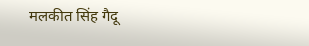मलकीत सिंह गैदू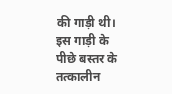की गाड़ी थी। इस गाड़ी के पीछे बस्तर के तत्कालीन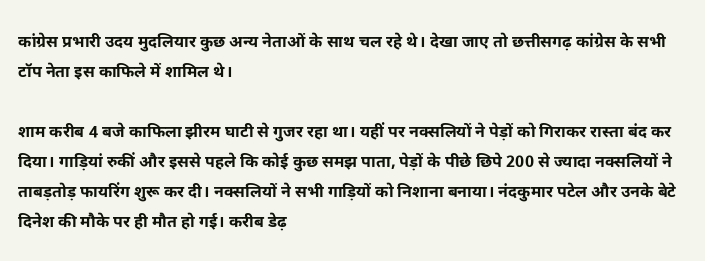कांग्रेस प्रभारी उदय मुदलियार कुछ अन्य नेताओं के साथ चल रहे थे। देखा जाए तो छत्तीसगढ़ कांग्रेस के सभी टॉप नेता इस काफिले में शामिल थे।

शाम करीब 4 बजे काफिला झीरम घाटी से गुजर रहा था। यहीं पर नक्सलियों ने पेड़ों को गिराकर रास्ता बंद कर दिया। गाड़ियां रुकीं और इससे पहले कि कोई कुछ समझ पाता, पेड़ों के पीछे छिपे 200 से ज्यादा नक्सलियों ने ताबड़तोड़ फायरिंग शुरू कर दी। नक्सलियों ने सभी गाड़ियों को निशाना बनाया। नंदकुमार पटेल और उनके बेटे दिनेश की मौके पर ही मौत हो गई। करीब डेढ़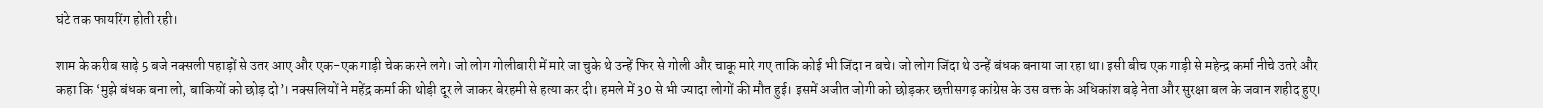घंटे तक फायरिंग होती रही।

शाम के करीब साढ़े 5 बजे नक्सली पहाड़ों से उतर आए और एक-एक गाड़ी चेक करने लगे। जो लोग गोलीबारी में मारे जा चुके थे उन्हें फिर से गोली और चाकू मारे गए ताकि कोई भी जिंदा न बचे। जो लोग जिंदा थे उन्हें बंधक बनाया जा रहा था। इसी बीच एक गाड़ी से महेन्द्र कर्मा नीचे उतरे और कहा कि ‘मुझे बंधक बना लो, बाकियों को छोड़ दो’। नक्सलियों ने महेंद्र कर्मा की थोड़ी दूर ले जाकर बेरहमी से हत्या कर दी। हमले में 30 से भी ज्यादा लोगों की मौत हुई। इसमें अजीत जोगी को छोड़कर छत्तीसगढ़ कांग्रेस के उस वक्त के अधिकांश बड़े नेता और सुरक्षा बल के जवान शहीद हुए।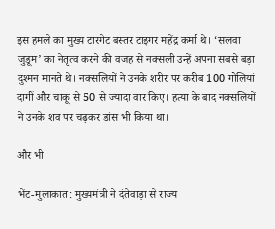इस हमले का मुख्य टारगेट बस्तर टाइगर महेंद्र कर्मा थे। ‘सलवा जुडूम’ का नेतृत्व करने की वजह से नक्सली उन्हें अपना सबसे बड़ा दुश्मन मानते थे। नक्सलियों ने उनके शरीर पर करीब 100 गोलियां दागीं और चाकू से 50 से ज्यादा वार किए। हत्या के बाद नक्सलियों ने उनके शव पर चढ़कर डांस भी किया था।

और भी

भेंट-मुलाकात: मुख्यमंत्री ने दंतेवाड़ा से राज्य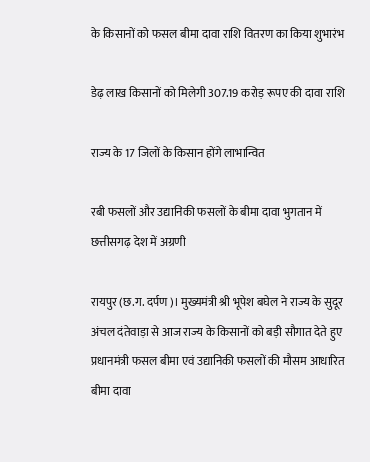के किसानों को फसल बीमा दावा राशि वितरण का किया शुभारंभ

डेढ़ लाख किसानों को मिलेगी 307.19 करोड़ रूपए की दावा राशि

राज्य के 17 जिलों के किसान होंगे लाभान्वित

रबी फसलों और उद्यानिकी फसलों के बीमा दावा भुगतान में छत्तीसगढ़ देश में अग्रणी

रायपुर (छ.ग. दर्पण)। मुख्यमंत्री श्री भूपेश बघेल ने राज्य के सुदूर अंचल दंतेवाड़ा से आज राज्य के किसानों को बड़ी सौगात देते हुए प्रधानमंत्री फसल बीमा एवं उद्यानिकी फसलों की मौसम आधारित बीमा दावा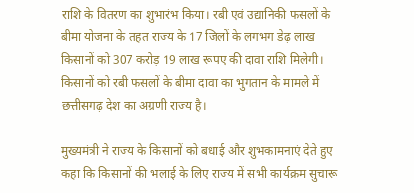राशि के वितरण का शुभारंभ किया। रबी एवं उद्यानिकी फसलों के बीमा योजना के तहत राज्य के 17 जिलों के लगभग डेढ़ लाख किसानों को 307 करोड़ 19 लाख रूपए की दावा राशि मिलेगी। किसानों को रबी फसलों के बीमा दावा का भुगतान के मामले में छत्तीसगढ़ देश का अग्रणी राज्य है।

मुख्यमंत्री ने राज्य के किसानों को बधाई और शुभकामनाएं देते हुए कहा कि किसानों की भलाई के लिए राज्य में सभी कार्यक्रम सुचारू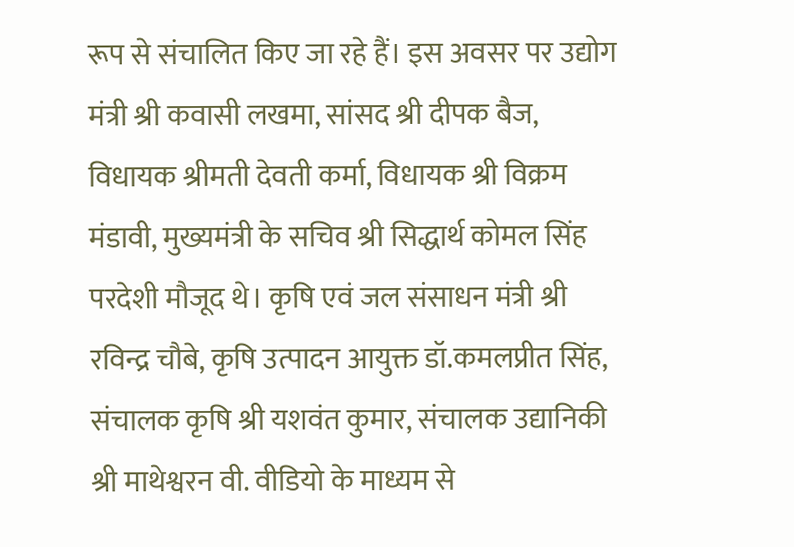रूप से संचालित किए जा रहे हैं। इस अवसर पर उद्योग मंत्री श्री कवासी लखमा, सांसद श्री दीपक बैज, विधायक श्रीमती देवती कर्मा, विधायक श्री विक्रम मंडावी, मुख्यमंत्री के सचिव श्री सिद्धार्थ कोमल सिंह परदेशी मौजूद थे। कृषि एवं जल संसाधन मंत्री श्री रविन्द्र चौबे, कृषि उत्पादन आयुक्त डॉ.कमलप्रीत सिंह, संचालक कृषि श्री यशवंत कुमार, संचालक उद्यानिकी श्री माथेश्वरन वी. वीडियो के माध्यम से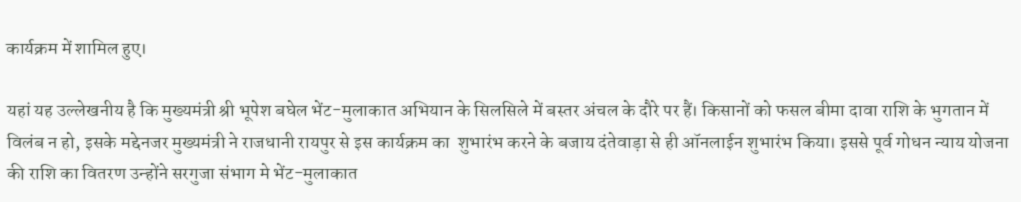कार्यक्रम में शामिल हुए।

यहां यह उल्लेखनीय है कि मुख्यमंत्री श्री भूपेश बघेल भेंट-मुलाकात अभियान के सिलसिले में बस्तर अंचल के दौरे पर हैं। किसानों को फसल बीमा दावा राशि के भुगतान में विलंब न हो, इसके मद्देनजर मुख्यमंत्री ने राजधानी रायपुर से इस कार्यक्रम का  शुभारंभ करने के बजाय दंतेवाड़ा से ही ऑनलाईन शुभारंभ किया। इससे पूर्व गोधन न्याय योजना की राशि का वितरण उन्होंने सरगुजा संभाग मे भेंट-मुलाकात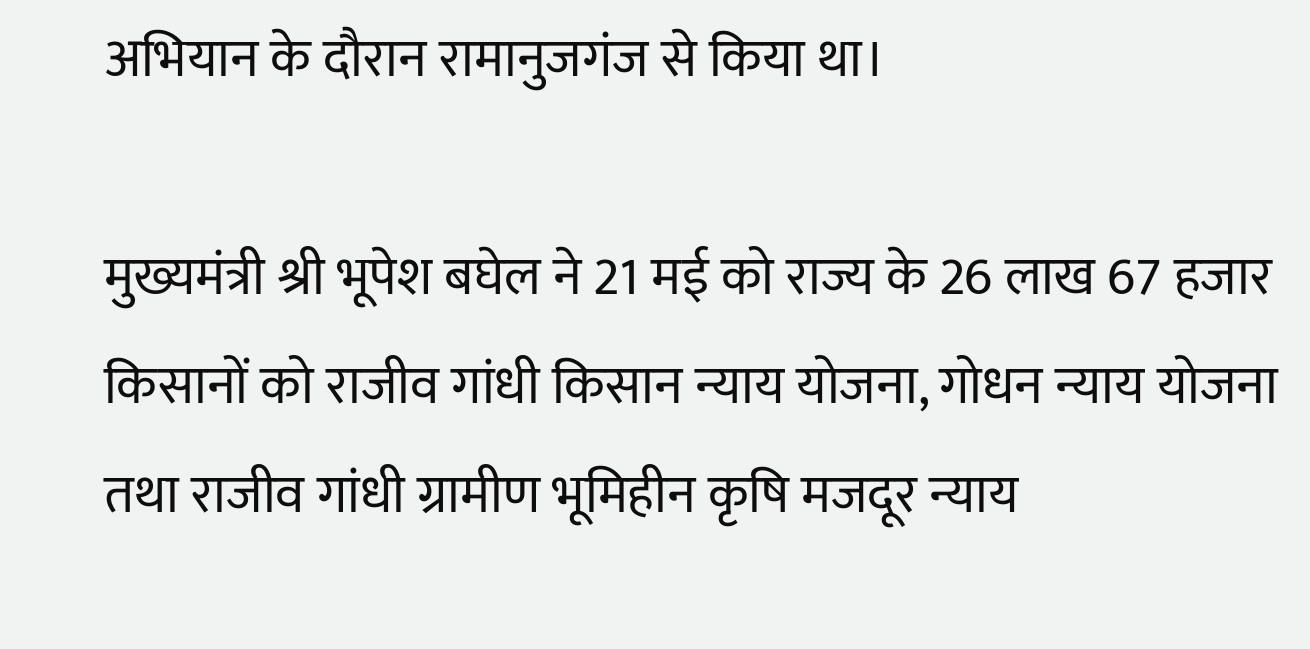अभियान के दौरान रामानुजगंज से किया था।

मुख्यमंत्री श्री भूपेश बघेल ने 21 मई को राज्य के 26 लाख 67 हजार किसानों को राजीव गांधी किसान न्याय योजना, गोधन न्याय योजना तथा राजीव गांधी ग्रामीण भूमिहीन कृषि मजदूर न्याय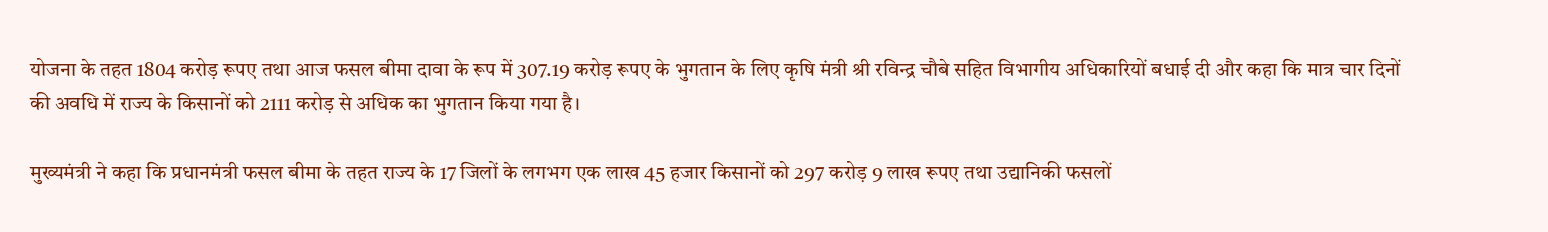योजना के तहत 1804 करोड़ रूपए तथा आज फसल बीमा दावा के रूप में 307.19 करोड़ रूपए के भुगतान के लिए कृषि मंत्री श्री रविन्द्र चौबे सहित विभागीय अधिकारियों बधाई दी और कहा कि मात्र चार दिनों की अवधि में राज्य के किसानों को 2111 करोड़ से अधिक का भुगतान किया गया है।

मुख्यमंत्री ने कहा कि प्रधानमंत्री फसल बीमा के तहत राज्य के 17 जिलों के लगभग एक लाख 45 हजार किसानों को 297 करोड़ 9 लाख रूपए तथा उद्यानिकी फसलों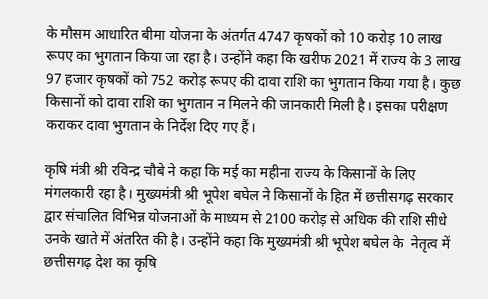के मौसम आधारित बीमा योजना के अंतर्गत 4747 कृषकों को 10 करोड़ 10 लाख रूपए का भुगतान किया जा रहा है। उन्होंने कहा कि खरीफ 2021 में राज्य के 3 लाख 97 हजार कृषकों को 752 करोड़ रूपए की दावा राशि का भुगतान किया गया है। कुछ किसानों को दावा राशि का भुगतान न मिलने की जानकारी मिली है। इसका परीक्षण कराकर दावा भुगतान के निर्देश दिए गए हैं।

कृषि मंत्री श्री रविन्द्र चौबे ने कहा कि मई का महीना राज्य के किसानों के लिए मंगलकारी रहा है। मुख्यमंत्री श्री भूपेश बघेल ने किसानों के हित में छत्तीसगढ़ सरकार द्वार संचालित विभिन्न योजनाओं के माध्यम से 2100 करोड़ से अधिक की राशि सीधे उनके खाते में अंतरित की है। उन्होंने कहा कि मुख्यमंत्री श्री भूपेश बघेल के  नेतृत्व में छत्तीसगढ़ देश का कृषि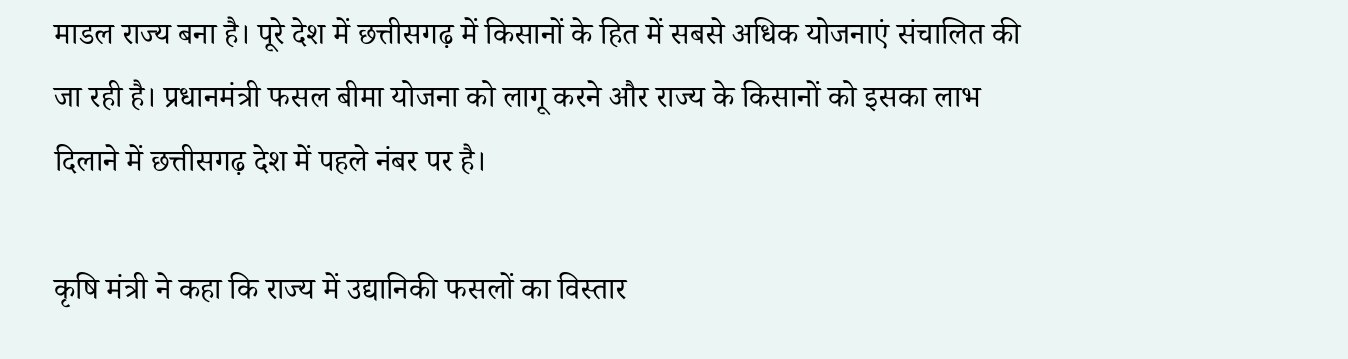माडल राज्य बना है। पूरे देश में छत्तीसगढ़ में किसानों के हित में सबसे अधिक योजनाएं संचालित की जा रही है। प्रधानमंत्री फसल बीमा योजना को लागू करने और राज्य के किसानों को इसका लाभ दिलाने में छत्तीसगढ़ देश में पहले नंबर पर है।

कृषि मंत्री ने कहा कि राज्य में उद्यानिकी फसलों का विस्तार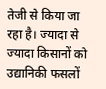तेजी से किया जा रहा है। ज्यादा से ज्यादा किसानों को उद्यानिकी फसलों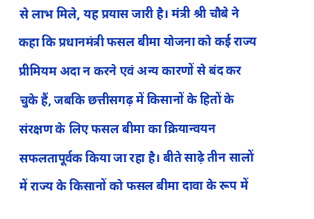से लाभ मिले, यह प्रयास जारी है। मंत्री श्री चौबे ने कहा कि प्रधानमंत्री फसल बीमा योजना को कई राज्य प्रीमियम अदा न करने एवं अन्य कारणों से बंद कर चुके हैं, जबकि छत्तीसगढ़ में किसानों के हितों के संरक्षण के लिए फसल बीमा का क्रियान्वयन सफलतापूर्वक किया जा रहा है। बीते साढ़े तीन सालों में राज्य के किसानों को फसल बीमा दावा के रूप में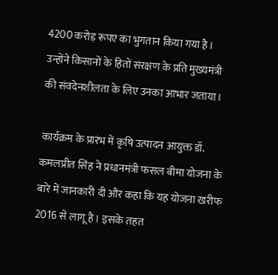4200 करोड़ रूपए का भुगतान किया गया है। उन्होंने किसानों के हितों संरक्षण के प्रति मुख्यमंत्री की संवदेनशीलता के लिए उनका आभार जताया।

कार्यक्रम के प्रारंभ में कृषि उत्पादन आयुक्त डॉ. कमलप्रीत सिंह ने प्रधानमंत्री फसल बीमा योजना के बारे में जानकारी दी और कहा कि यह योजना खरीफ 2016 से लागू है। इसके तहत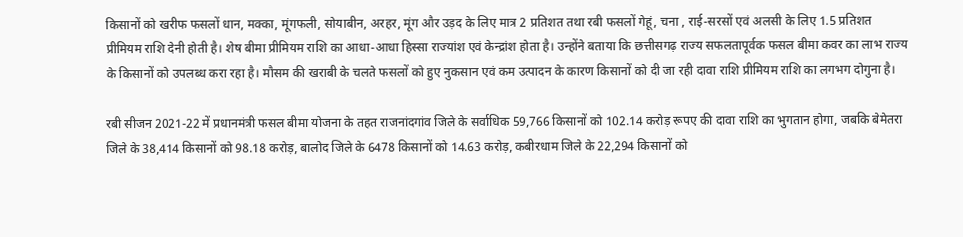किसानों को खरीफ फसलों धान, मक्का, मूंगफली, सोयाबीन, अरहर, मूंग और उड़द के लिए मात्र 2 प्रतिशत तथा रबी फसलों गेहूं, चना , राई-सरसों एवं अलसी के लिए 1.5 प्रतिशत प्रीमियम राशि देनी होती है। शेष बीमा प्रीमियम राशि का आधा-आधा हिस्सा राज्यांश एवं केन्द्रांश होता है। उन्होंने बताया कि छत्तीसगढ़ राज्य सफलतापूर्वक फसल बीमा कवर का लाभ राज्य के किसानों को उपलब्ध करा रहा है। मौसम की खराबी के चलते फसलों को हुए नुकसान एवं कम उत्पादन के कारण किसानों को दी जा रही दावा राशि प्रीमियम राशि का लगभग दोगुना है।

रबी सीजन 2021-22 में प्रधानमंत्री फसल बीमा योजना के तहत राजनांदगांव जिले के सर्वाधिक 59,766 किसानों को 102.14 करोड़ रूपए की दावा राशि का भुगतान होगा, जबकि बेमेतरा जिले के 38,414 किसानों को 98.18 करोड़, बालोद जिले के 6478 किसानों को 14.63 करोड़, कबीरधाम जिले के 22,294 किसानों को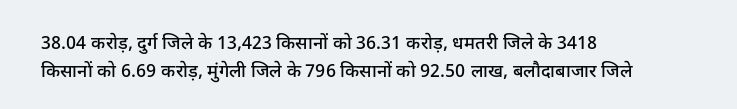38.04 करोड़, दुर्ग जिले के 13,423 किसानों को 36.31 करोड़, धमतरी जिले के 3418 किसानों को 6.69 करोड़, मुंगेली जिले के 796 किसानों को 92.50 लाख, बलौदाबाजार जिले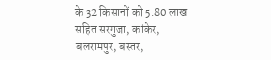के 32 किसानों को 5.80 लाख सहित सरगुजा, कांकेर, बलरामपुर, बस्तर,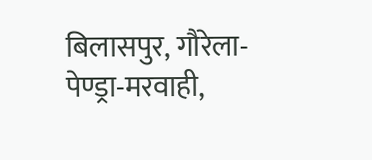बिलासपुर, गौरेला-पेण्ड्रा-मरवाही,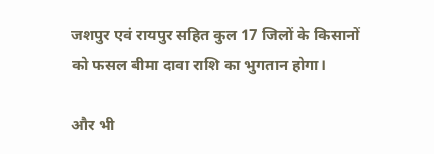जशपुर एवं रायपुर सहित कुल 17 जिलों के किसानों को फसल बीमा दावा राशि का भुगतान होगा।

और भी